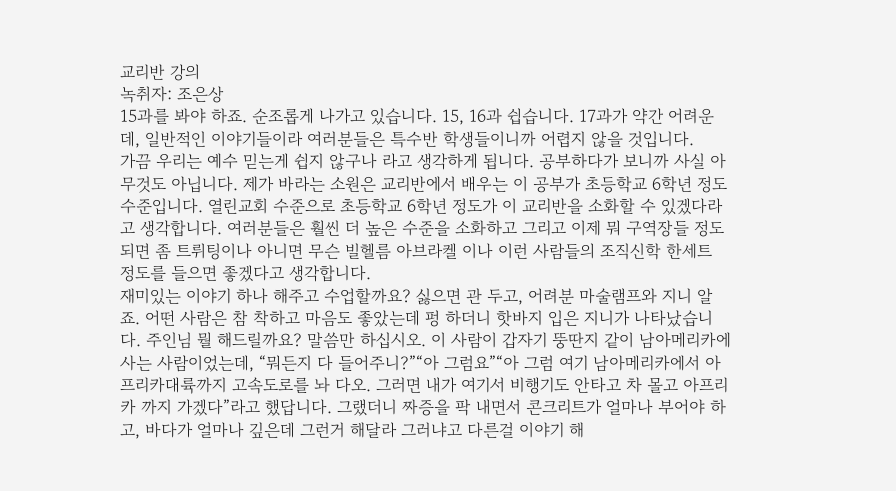교리반 강의
녹취자: 조은상
15과를 봐야 하죠. 순조롭게 나가고 있습니다. 15, 16과 쉽습니다. 17과가 약간 어려운데, 일반적인 이야기들이라 여러분들은 특수반 학생들이니까 어렵지 않을 것입니다.
가끔 우리는 예수 믿는게 쉽지 않구나 라고 생각하게 됩니다. 공부하다가 보니까 사실 아무것도 아닙니다. 제가 바라는 소원은 교리반에서 배우는 이 공부가 초등학교 6학년 정도수준입니다. 열린교회 수준으로 초등학교 6학년 정도가 이 교리반을 소화할 수 있겠다라고 생각합니다. 여러분들은 훨씬 더 높은 수준을 소화하고 그리고 이제 뭐 구역장들 정도 되면 좀 트뤼팅이나 아니면 무슨 빌헬름 아브라켈 이나 이런 사람들의 조직신학 한세트 정도를 들으면 좋겠다고 생각합니다.
재미있는 이야기 하나 해주고 수업할까요? 싫으면 관 두고, 어려분 마술램프와 지니 알죠. 어떤 사람은 참 착하고 마음도 좋았는데 펑 하더니 핫바지 입은 지니가 나타났습니다. 주인님 뭘 해드릴까요? 말씀만 하십시오. 이 사람이 갑자기 뚱딴지 같이 남아메리카에 사는 사람이었는데, “뭐든지 다 들어주니?”“아 그럼요”“아 그럼 여기 남아메리카에서 아프리카대륙까지 고속도로를 놔 다오. 그러면 내가 여기서 비행기도 안타고 차 몰고 아프리카 까지 가겠다”라고 했답니다. 그랬더니 짜증을 팍 내면서 콘크리트가 얼마나 부어야 하고, 바다가 얼마나 깊은데 그런거 해달라 그러냐고 다른걸 이야기 해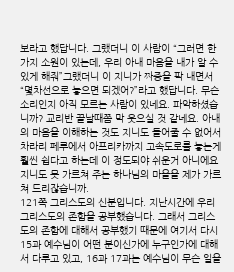보라고 했답니다. 그랬더니 이 사람이 “그러면 한가지 소원이 있는데, 우리 아내 마음을 내가 알 수 있게 해줘”그랬더니 이 지니가 짜증을 팍 내면서 “몇차선으로 놓으면 되겠어?”라고 했답니다. 무슨 소리인지 아직 모르는 사람이 있네요. 파악하셨습니까? 교리반 끝날때쯤 막 웃으실 것 같네요. 아내의 마음을 이해하는 것도 지니도 들어줄 수 없어서 차라리 페루에서 아프리카까지 고속도로를 놓는게 훨씬 쉽다고 하는데 이 정도되야 쉬운거 아니에요 지니도 못 가르쳐 주는 하나님의 마을을 제가 가르쳐 드리잖습니까.
121쪽 그리스도의 신분입니다. 지난시간에 우리 그리스도의 존함을 공부했습니다. 그래서 그리스도의 존함에 대해서 공부했기 때문에 여기서 다시 15과 예수님이 어떤 분이신가에 누구인가에 대해서 다루고 있고, 16과 17과는 예수님이 무슨 일을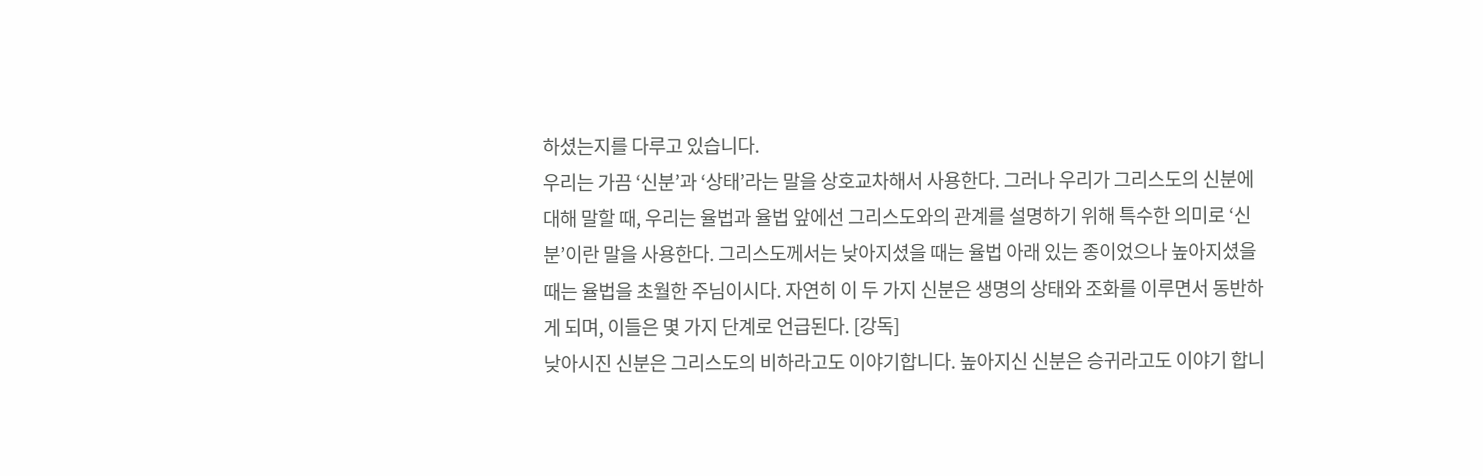하셨는지를 다루고 있습니다.
우리는 가끔 ‘신분’과 ‘상태’라는 말을 상호교차해서 사용한다. 그러나 우리가 그리스도의 신분에 대해 말할 때, 우리는 율법과 율법 앞에선 그리스도와의 관계를 설명하기 위해 특수한 의미로 ‘신분’이란 말을 사용한다. 그리스도께서는 낮아지셨을 때는 율법 아래 있는 종이었으나 높아지셨을 때는 율법을 초월한 주님이시다. 자연히 이 두 가지 신분은 생명의 상태와 조화를 이루면서 동반하게 되며, 이들은 몇 가지 단계로 언급된다. [강독]
낮아시진 신분은 그리스도의 비하라고도 이야기합니다. 높아지신 신분은 승귀라고도 이야기 합니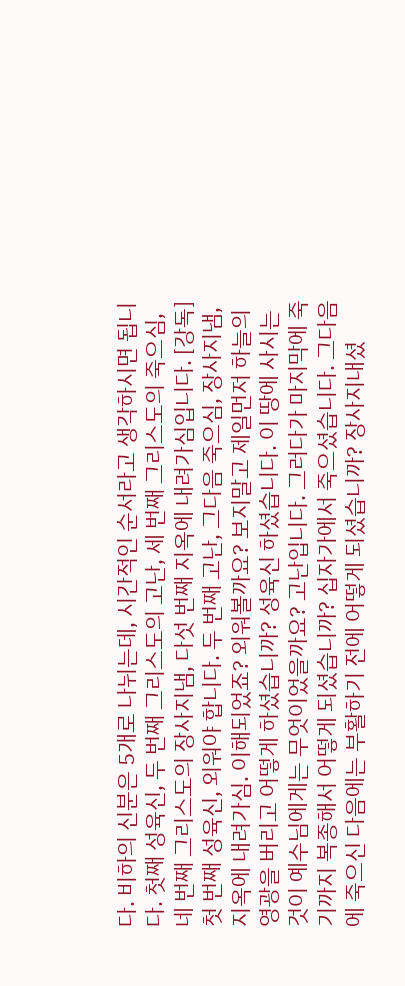다. 비하의 신분은 5개로 나뉘는데, 시간적인 순서라고 생각하시면 됩니다. 첫째 성육신, 두 번째 그리스도의 고난, 세 번째 그리스도의 죽으심, 네 번째 그리스도의 장사지냄, 다섯 번째 지옥에 내려가심입니다. [강독]
첫 번째 성육신, 외워야 합니다. 두 번째 고난, 그다음 죽으심, 장사지냄, 지옥에 내려가심. 이해되었죠? 외워볼까요? 보지말고 제일먼저 하늘의 영광을 버리고 어떻게 하셨습니까? 성육신 하셨습니다. 이 땅에 사시는 것이 예수님에게는 무엇이었을까요? 고난입니다. 그러다가 마지막에 죽기까지 복종해서 어떻게 되셨습니까? 십자가에서 죽으셨습니다. 그다음에 죽으신 다음에는 부활하기 전에 어떻게 되셨습니까? 장사지내셨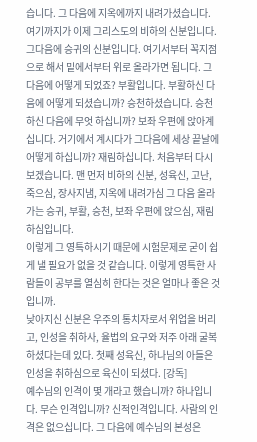습니다. 그 다음에 지옥에까지 내려가셨습니다. 여기까지가 이제 그리스도의 비하의 신분입니다.
그다음에 승귀의 신분입니다. 여기서부터 꼭지점으로 해서 밑에서부터 위로 올라가면 됩니다. 그다음에 어떻게 되었죠? 부활입니다. 부활하신 다음에 어떻게 되셨습니까? 승천하셨습니다. 승천하신 다음에 무엇 하십니까? 보좌 우편에 앉아계십니다. 거기에서 계시다가 그다음에 세상 끝날에 어떻게 하십니까? 재림하십니다. 처음부터 다시 보겠습니다. 맨 먼저 비하의 신분, 성육신, 고난, 죽으심, 장사지냄, 지옥에 내려가심 그 다음 올라가는 승귀, 부활, 승천, 보좌 우편에 앉으심, 재림하심입니다.
이렇게 그 영특하시기 때문에 시험문제로 굳이 쉽게 낼 필요가 없을 것 같습니다. 이렇게 영특한 사람들이 공부를 열심히 한다는 것은 얼마나 좋은 것입니까.
낮아지신 신분은 우주의 통치자로서 위업을 버리고, 인성을 취하사, 율법의 요구와 저주 아래 굴복하셨다는데 있다. 첫째 성육신, 하나님의 아들은 인성을 취하심으로 육신이 되셨다. [강독]
예수님의 인격이 몇 개라고 했습니까? 하나입니다. 무슨 인격입니까? 신적인격입니다. 사람의 인격은 없으십니다. 그 다음에 예수님의 본성은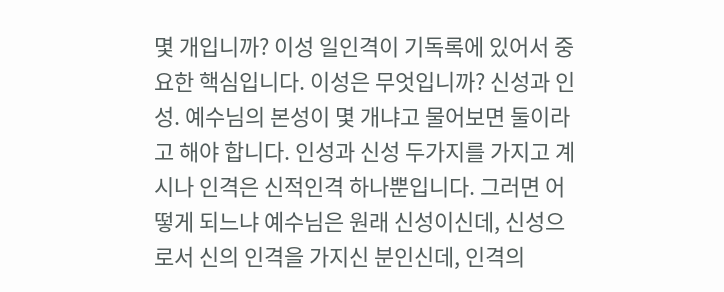몇 개입니까? 이성 일인격이 기독록에 있어서 중요한 핵심입니다. 이성은 무엇입니까? 신성과 인성. 예수님의 본성이 몇 개냐고 물어보면 둘이라고 해야 합니다. 인성과 신성 두가지를 가지고 계시나 인격은 신적인격 하나뿐입니다. 그러면 어떻게 되느냐 예수님은 원래 신성이신데, 신성으로서 신의 인격을 가지신 분인신데, 인격의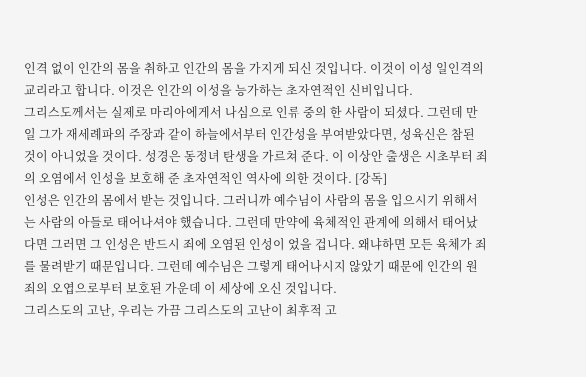인격 없이 인간의 몸을 취하고 인간의 몸을 가지게 되신 것입니다. 이것이 이성 일인격의 교리라고 합니다. 이것은 인간의 이성을 능가하는 초자연적인 신비입니다.
그리스도께서는 실제로 마리아에게서 나심으로 인류 중의 한 사람이 되셨다. 그런데 만일 그가 재세례파의 주장과 같이 하늘에서부터 인간성을 부여받았다면, 성육신은 참된 것이 아니었을 것이다. 성경은 동정녀 탄생을 가르쳐 준다. 이 이상안 출생은 시초부터 죄의 오염에서 인성을 보호해 준 초자연적인 역사에 의한 것이다. [강독]
인성은 인간의 몸에서 받는 것입니다. 그러니까 예수님이 사람의 몸을 입으시기 위해서는 사람의 아들로 태어나셔야 했습니다. 그런데 만약에 육체적인 관계에 의해서 태어났다면 그러면 그 인성은 반드시 죄에 오염된 인성이 었을 겁니다. 왜냐하면 모든 육체가 죄를 물려받기 때문입니다. 그런데 예수님은 그렇게 태어나시지 않았기 때문에 인간의 원죄의 오엽으로부터 보호된 가운데 이 세상에 오신 것입니다.
그리스도의 고난, 우리는 가끔 그리스도의 고난이 최후적 고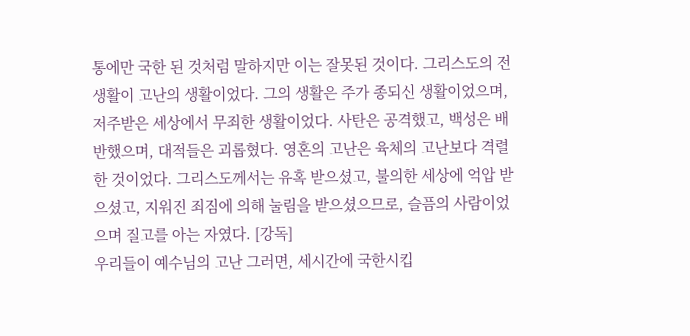통에만 국한 된 것처럼 말하지만 이는 잘못된 것이다. 그리스도의 전생활이 고난의 생활이었다. 그의 생활은 주가 종되신 생활이었으며, 저주받은 세상에서 무죄한 생활이었다. 사탄은 공격했고, 백성은 배반했으며, 대적들은 괴롭혔다. 영혼의 고난은 육체의 고난보다 격렬한 것이었다. 그리스도께서는 유혹 받으셨고, 불의한 세상에 억압 받으셨고, 지워진 죄짐에 의해 눌림을 받으셨으므로, 슬픔의 사람이었으며 질고를 아는 자였다. [강독]
우리들이 예수님의 고난 그러면, 세시간에 국한시킵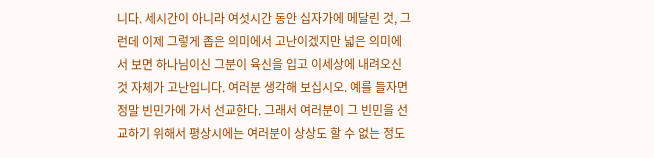니다. 세시간이 아니라 여섯시간 동안 십자가에 메달린 것, 그런데 이제 그렇게 좁은 의미에서 고난이겠지만 넓은 의미에서 보면 하나님이신 그분이 육신을 입고 이세상에 내려오신 것 자체가 고난입니다. 여러분 생각해 보십시오. 예를 들자면 정말 빈민가에 가서 선교한다. 그래서 여러분이 그 빈민을 선교하기 위해서 평상시에는 여러분이 상상도 할 수 없는 정도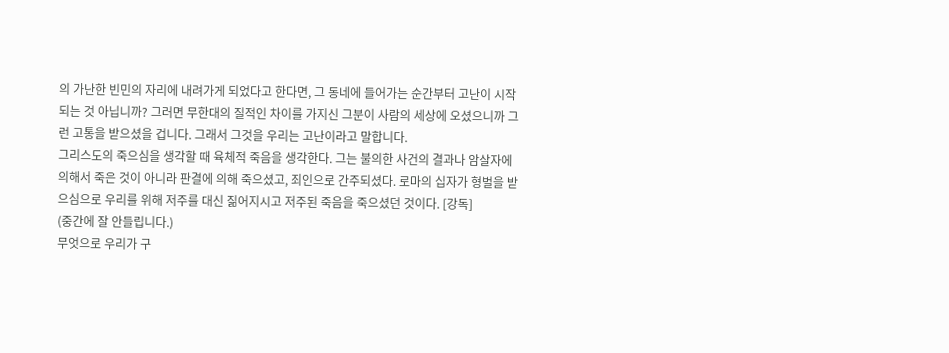의 가난한 빈민의 자리에 내려가게 되었다고 한다면, 그 동네에 들어가는 순간부터 고난이 시작되는 것 아닙니까? 그러면 무한대의 질적인 차이를 가지신 그분이 사람의 세상에 오셨으니까 그런 고통을 받으셨을 겁니다. 그래서 그것을 우리는 고난이라고 말합니다.
그리스도의 죽으심을 생각할 때 육체적 죽음을 생각한다. 그는 불의한 사건의 결과나 암살자에 의해서 죽은 것이 아니라 판결에 의해 죽으셨고, 죄인으로 간주되셨다. 로마의 십자가 형벌을 받으심으로 우리를 위해 저주를 대신 짊어지시고 저주된 죽음을 죽으셨던 것이다. [강독]
(중간에 잘 안들립니다.)
무엇으로 우리가 구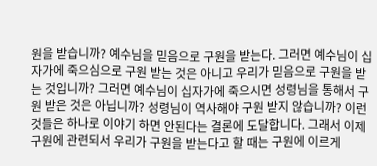원을 받습니까? 예수님을 믿음으로 구원을 받는다. 그러면 예수님이 십자가에 죽으심으로 구원 받는 것은 아니고 우리가 믿음으로 구원을 받는 것입니까? 그러면 예수님이 십자가에 죽으시면 성령님을 통해서 구원 받은 것은 아닙니까? 성령님이 역사해야 구원 받지 않습니까? 이런 것들은 하나로 이야기 하면 안된다는 결론에 도달합니다. 그래서 이제 구원에 관련되서 우리가 구원을 받는다고 할 때는 구원에 이르게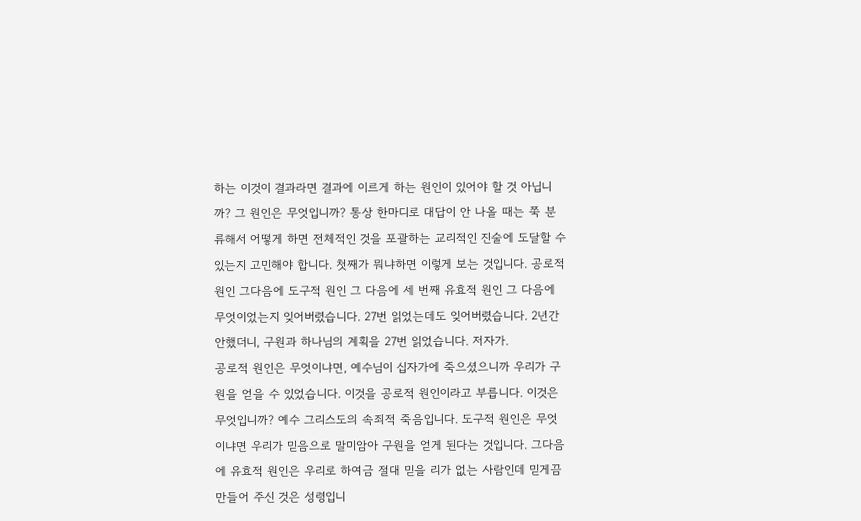하는 이것이 결과라면 결과에 이르게 하는 원인이 있어야 할 것 아닙니까? 그 원인은 무엇입니까? 통상 한마디로 대답이 안 나올 때는 쭉 분류해서 어떻게 하면 전체적인 것을 포괄하는 교리적인 진술에 도달할 수 있는지 고민해야 합니다. 첫째가 뭐냐하면 이렇게 보는 것입니다. 공로적 원인 그다음에 도구적 원인 그 다음에 세 번째 유효적 원인 그 다음에 무엇이었는지 잊어버렸습니다. 27번 읽었는데도 잊어버렸습니다. 2년간 안했더니, 구원과 하나님의 계획을 27번 읽었습니다. 저자가.
공로적 원인은 무엇이냐면, 예수님이 십자가에 죽으셨으니까 우리가 구원을 얻을 수 있었습니다. 이것을 공로적 원인이라고 부릅니다. 이것은 무엇입니까? 예수 그리스도의 속죄적 죽음입니다. 도구적 원인은 무엇이냐면 우리가 믿음으로 말미암아 구원을 얻게 된다는 것입니다. 그다음에 유효적 원인은 우리로 하여금 절대 믿을 리가 없는 사람인데 믿게끔 만들어 주신 것은 성령입니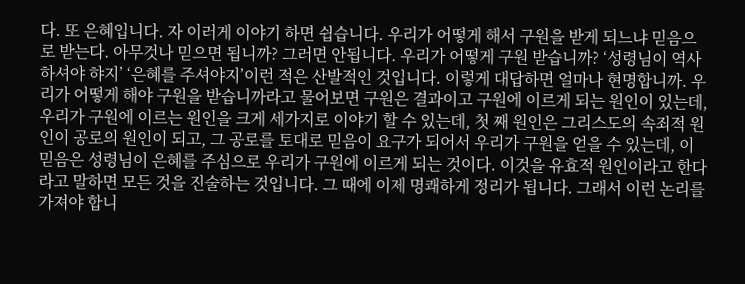다. 또 은혜입니다. 자 이러게 이야기 하면 쉽습니다. 우리가 어떻게 해서 구원을 받게 되느냐 믿음으로 받는다. 아무것나 믿으면 됩니까? 그러면 안됩니다. 우리가 어떻게 구원 받습니까? ‘성령님이 역사하셔야 햐지’ ‘은혜를 주셔야지’이런 적은 산발적인 것입니다. 이렇게 대답하면 얼마나 현명합니까. 우리가 어떻게 해야 구원을 받습니까라고 물어보면 구원은 결과이고 구원에 이르게 되는 원인이 있는데, 우리가 구원에 이르는 원인을 크게 세가지로 이야기 할 수 있는데, 첫 째 원인은 그리스도의 속죄적 원인이 공로의 원인이 되고, 그 공로를 토대로 믿음이 요구가 되어서 우리가 구원을 얻을 수 있는데, 이 믿음은 성령님이 은혜를 주심으로 우리가 구원에 이르게 되는 것이다. 이것을 유효적 원인이라고 한다라고 말하면 모든 것을 진술하는 것입니다. 그 때에 이제 명쾌하게 정리가 됩니다. 그래서 이런 논리를 가져야 합니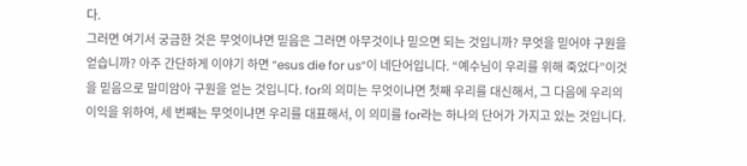다.
그러면 여기서 궁금한 것은 무엇이냐면 믿음은 그러면 아무것이나 믿으면 되는 것입니까? 무엇을 믿어야 구원을 얻습니까? 아주 간단하게 이야기 하면 “esus die for us”이 네단어입니다. “예수님이 우리를 위해 죽었다”이것을 믿음으로 말미암아 구원을 얻는 것입니다. for의 의미는 무엇이냐면 첫째 우리를 대신해서, 그 다음에 우리의 이익을 위하여, 세 번째는 무엇이냐면 우리를 대표해서, 이 의미를 for라는 하나의 단어가 가지고 있는 것입니다.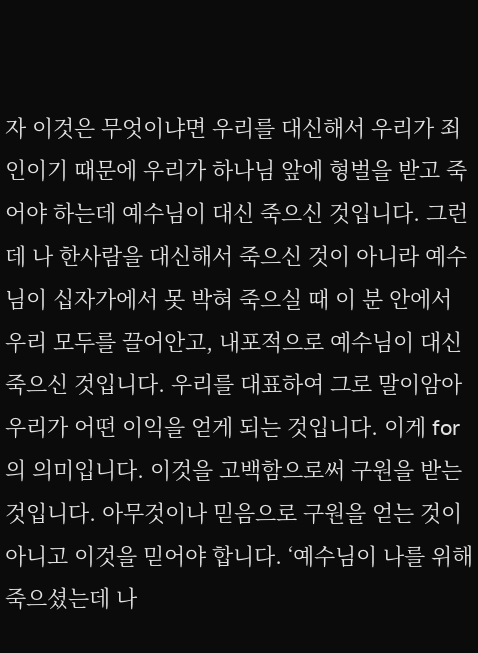자 이것은 무엇이냐면 우리를 대신해서 우리가 죄인이기 때문에 우리가 하나님 앞에 형벌을 받고 죽어야 하는데 예수님이 대신 죽으신 것입니다. 그런데 나 한사람을 대신해서 죽으신 것이 아니라 예수님이 십자가에서 못 박혀 죽으실 때 이 분 안에서 우리 모두를 끌어안고, 내포적으로 예수님이 대신 죽으신 것입니다. 우리를 대표하여 그로 말이암아 우리가 어떤 이익을 얻게 되는 것입니다. 이게 for의 의미입니다. 이것을 고백함으로써 구원을 받는 것입니다. 아무것이나 믿음으로 구원을 얻는 것이 아니고 이것을 믿어야 합니다. ‘예수님이 나를 위해 죽으셨는데 나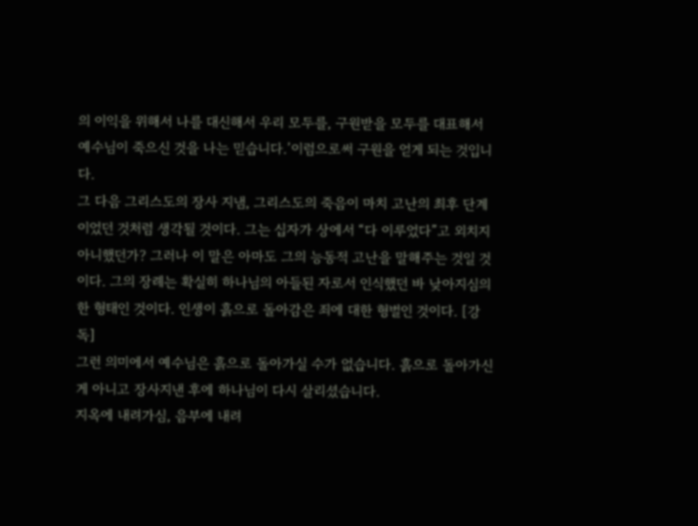의 이익을 위해서 나를 대신해서 우리 모두를, 구원받을 모두를 대표해서 예수님이 죽으신 것을 나는 믿습니다.’이럼으로써 구원을 얻게 되는 것입니다.
그 다음 그리스도의 장사 지냄, 그리스도의 죽음이 마치 고난의 최후 단계이었던 것처럼 생각될 것이다. 그는 십자가 상에서 “다 이루었다”고 외치지 아니했던가? 그러나 이 말은 아마도 그의 능동적 고난을 말해주는 것일 것이다. 그의 장례는 확실히 하나님의 아들된 자로서 인식했던 바 낮아지심의 한 형태인 것이다. 인생이 흙으로 돌아감은 죄에 대한 형벌인 것이다. [강독]
그런 의미에서 예수님은 흙으로 돌아가실 수가 없습니다. 흙으로 돌아가신게 아니고 장사지낸 후에 하나님이 다시 살리셨습니다.
지옥에 내려가심, 음부에 내려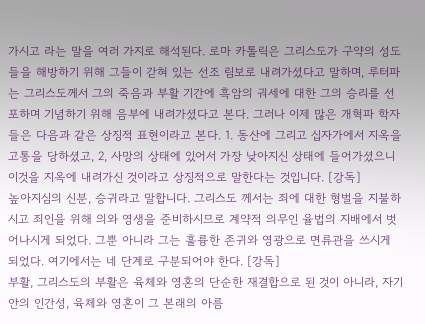가시고 라는 말을 여러 가지로 해석된다. 로마 카톨릭은 그리스도가 구약의 성도들을 해방하기 위해 그들이 갇혀 있는 선조 림보로 내려가셨다고 말하며, 루터파는 그리스도께서 그의 죽음과 부활 기간에 흑암의 궈세에 대한 그의 승리를 선포하며 기념하기 위해 음부에 내려가셨다고 본다. 그러나 이제 많은 개혁파 학자들은 다음과 같은 상징적 표현이라고 본다. 1. 동산에 그리고 십자가에서 지옥을 고통을 당하셨고, 2, 사망의 상태에 있어서 가장 낮아지신 상태에 들어가셨으니 이것을 지옥에 내려가신 것이라고 상징적으로 말한다는 것입니다. [강독]
높아지심의 신분, 승귀라고 말합니다. 그리스도 께서는 죄에 대한 형벌을 지불하시고 죄인을 위해 의와 영생을 준비하시므로 계약적 의무인 율법의 지배에서 벗어나시게 되었다. 그뿐 아니라 그는 훌륭한 존귀와 영광으로 면류관을 쓰시게 되었다. 여기에서는 네 단계로 구분되어야 한다. [강독]
부활, 그리스도의 부활은 육체와 영혼의 단순한 재결합으로 된 것이 아니라, 자기 안의 인간성, 육체와 영혼이 그 본래의 아름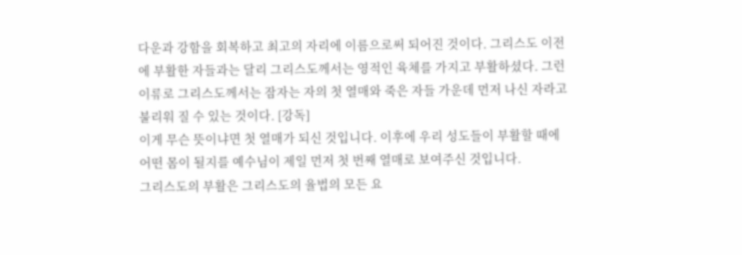다운과 강함을 회복하고 최고의 자리에 이름으로써 되어진 것이다. 그리스도 이전에 부활한 자들과는 달리 그리스도께서는 영적인 육체를 가지고 부활하셨다. 그런 이류로 그리스도께서는 잠자는 자의 첫 열매와 죽은 자들 가운데 먼저 나신 자라고 불리워 질 수 있는 것이다. [강독]
이게 무슨 뜻이냐면 첫 열매가 되신 것입니다. 이후에 우리 성도들이 부활할 때에 어떤 몸이 될지를 예수님이 제일 먼저 첫 번째 열매로 보여주신 것입니다.
그리스도의 부활은 그리스도의 율법의 모든 요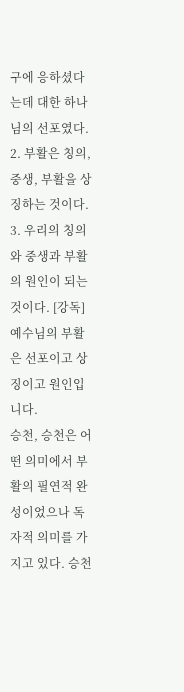구에 응하셨다는데 대한 하나님의 선포였다. 2. 부활은 칭의, 중생, 부활을 상징하는 것이다. 3. 우리의 칭의와 중생과 부활의 원인이 되는 것이다. [강독]
예수님의 부활은 선포이고 상징이고 원인입니다.
승천, 승천은 어떤 의미에서 부활의 필연적 완성이었으나 독자적 의미를 가지고 있다. 승천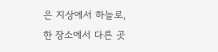은 지상에서 하늘로, 한 장소에서 다른 곳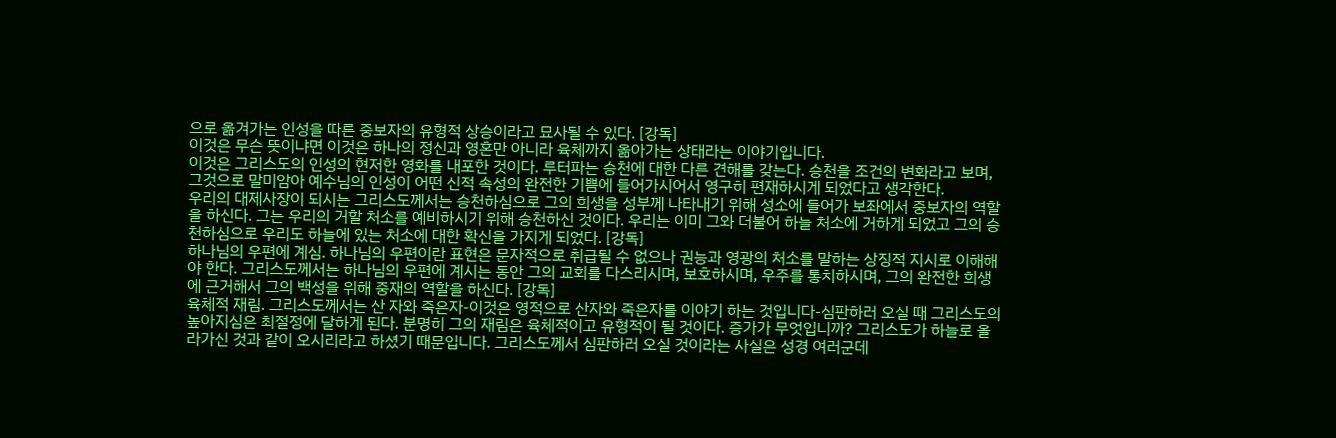으로 옮겨가는 인성을 따른 중보자의 유형적 상승이라고 묘사될 수 있다. [강독]
이것은 무슨 뜻이냐면 이것은 하나의 정신과 영혼만 아니라 육체까지 옮아가는 상태라는 이야기입니다.
이것은 그리스도의 인성의 현저한 영화를 내포한 것이다. 루터파는 승천에 대한 다른 견해를 갖는다. 승천을 조건의 변화라고 보며, 그것으로 말미암아 예수님의 인성이 어떤 신적 속성의 완전한 기쁨에 들어가시어서 영구히 편재하시게 되었다고 생각한다.
우리의 대제사장이 되시는 그리스도께서는 승천하심으로 그의 희생을 성부께 나타내기 위해 성소에 들어가 보좌에서 중보자의 역할을 하신다. 그는 우리의 거할 처소를 예비하시기 위해 승천하신 것이다. 우리는 이미 그와 더불어 하늘 처소에 거하게 되었고 그의 승천하심으로 우리도 하늘에 있는 처소에 대한 확신을 가지게 되었다. [강독]
하나님의 우편에 계심. 하나님의 우편이란 표현은 문자적으로 취급될 수 없으나 권능과 영광의 처소를 말하는 상징적 지시로 이해해야 한다. 그리스도께서는 하나님의 우편에 계시는 동안 그의 교회를 다스리시며, 보호하시며, 우주를 통치하시며, 그의 완전한 희생에 근거해서 그의 백성을 위해 중재의 역할을 하신다. [강독]
육체적 재림. 그리스도께서는 산 자와 죽은자-이것은 영적으로 산자와 죽은자를 이야기 하는 것입니다-심판하러 오실 때 그리스도의 높아지심은 최절정에 달하게 된다. 분명히 그의 재림은 육체적이고 유형적이 될 것이다. 증가가 무엇입니까? 그리스도가 하늘로 올라가신 것과 같이 오시리라고 하셨기 때문입니다. 그리스도께서 심판하러 오실 것이라는 사실은 성경 여러군데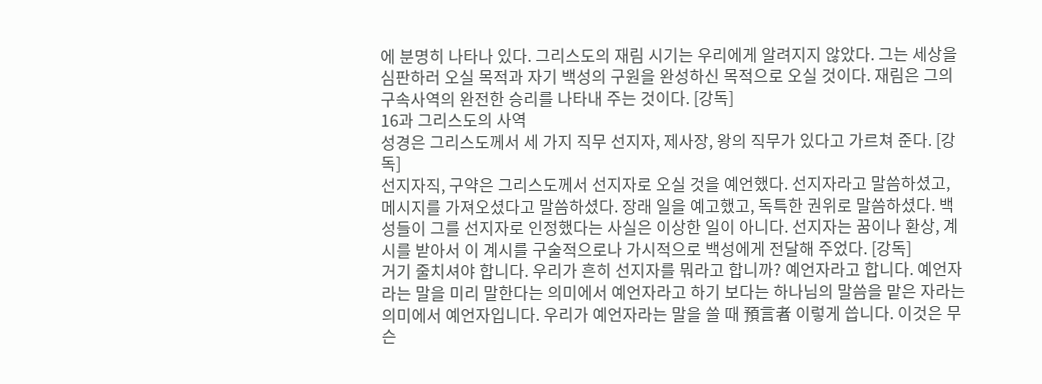에 분명히 나타나 있다. 그리스도의 재림 시기는 우리에게 알려지지 않았다. 그는 세상을 심판하러 오실 목적과 자기 백성의 구원을 완성하신 목적으로 오실 것이다. 재림은 그의 구속사역의 완전한 승리를 나타내 주는 것이다. [강독]
16과 그리스도의 사역
성경은 그리스도께서 세 가지 직무 선지자, 제사장, 왕의 직무가 있다고 가르쳐 준다. [강독]
선지자직, 구약은 그리스도께서 선지자로 오실 것을 예언했다. 선지자라고 말씀하셨고, 메시지를 가져오셨다고 말씀하셨다. 장래 일을 예고했고, 독특한 권위로 말씀하셨다. 백성들이 그를 선지자로 인정했다는 사실은 이상한 일이 아니다. 선지자는 꿈이나 환상, 계시를 받아서 이 계시를 구술적으로나 가시적으로 백성에게 전달해 주었다. [강독]
거기 줄치셔야 합니다. 우리가 흔히 선지자를 뭐라고 합니까? 예언자라고 합니다. 예언자라는 말을 미리 말한다는 의미에서 예언자라고 하기 보다는 하나님의 말씀을 맡은 자라는 의미에서 예언자입니다. 우리가 예언자라는 말을 쓸 때 預言者 이렇게 씁니다. 이것은 무슨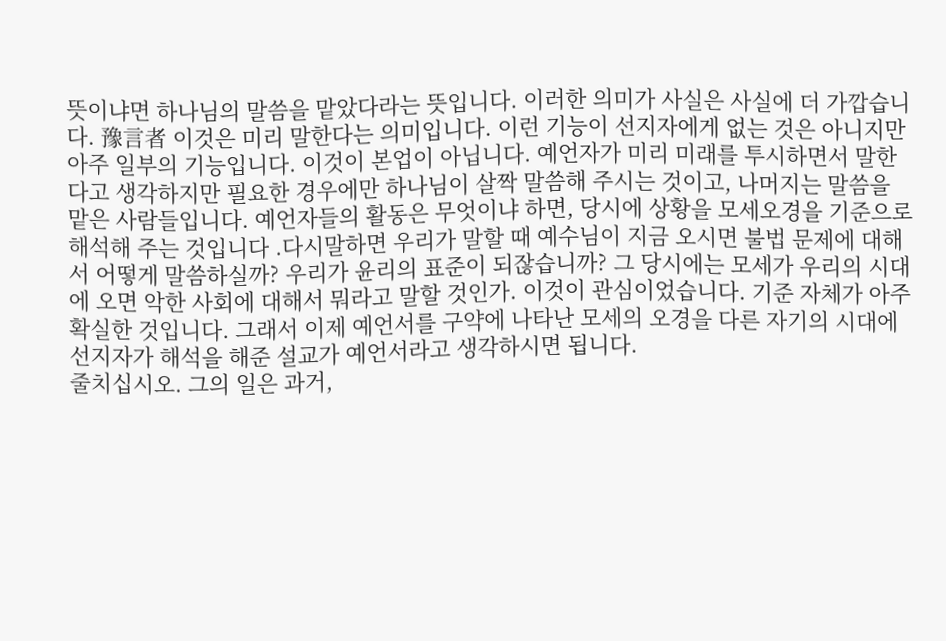뜻이냐면 하나님의 말씀을 맡았다라는 뜻입니다. 이러한 의미가 사실은 사실에 더 가깝습니다. 豫言者 이것은 미리 말한다는 의미입니다. 이런 기능이 선지자에게 없는 것은 아니지만 아주 일부의 기능입니다. 이것이 본업이 아닙니다. 예언자가 미리 미래를 투시하면서 말한다고 생각하지만 필요한 경우에만 하나님이 살짝 말씀해 주시는 것이고, 나머지는 말씀을 맡은 사람들입니다. 예언자들의 활동은 무엇이냐 하면, 당시에 상황을 모세오경을 기준으로 해석해 주는 것입니다 .다시말하면 우리가 말할 때 예수님이 지금 오시면 불법 문제에 대해서 어떻게 말씀하실까? 우리가 윤리의 표준이 되잖습니까? 그 당시에는 모세가 우리의 시대에 오면 악한 사회에 대해서 뭐라고 말할 것인가. 이것이 관심이었습니다. 기준 자체가 아주 확실한 것입니다. 그래서 이제 예언서를 구약에 나타난 모세의 오경을 다른 자기의 시대에 선지자가 해석을 해준 설교가 예언서라고 생각하시면 됩니다.
줄치십시오. 그의 일은 과거,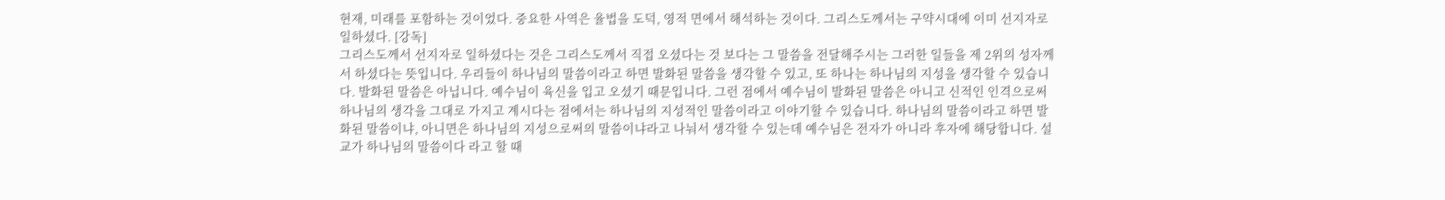현재, 미래를 포함하는 것이었다. 중요한 사역은 율법을 도덕, 영적 면에서 해석하는 것이다. 그리스도께서는 구약시대에 이미 선지자로 일하셨다. [강독]
그리스도께서 선지자로 일하셨다는 것은 그리스도께서 직접 오셨다는 것 보다는 그 말씀을 전달해주시는 그러한 일들을 제 2위의 성자께서 하셨다는 뜻입니다. 우리들이 하나님의 말씀이라고 하면 발화된 말씀을 생각할 수 있고, 또 하나는 하나님의 지성을 생각할 수 있습니다. 발화된 말씀은 아닙니다. 예수님이 육신을 입고 오셨기 때문입니다. 그런 점에서 예수님이 발화된 말씀은 아니고 신적인 인격으로써 하나님의 생각을 그대로 가지고 계시다는 점에서는 하나님의 지성적인 말씀이라고 이야기할 수 있습니다. 하나님의 말씀이라고 하면 발화된 말씀이냐, 아니면은 하나님의 지성으로써의 말씀이냐라고 나눠서 생각할 수 있는데 예수님은 전자가 아니라 후자에 해당합니다. 설교가 하나님의 말씀이다 라고 할 때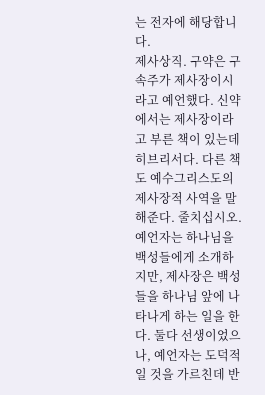는 전자에 해당합니다.
제사상직. 구약은 구속주가 제사장이시라고 예언했다. 신약에서는 제사장이라고 부른 책이 있는데 히브리서다. 다른 책도 예수그리스도의 제사장적 사역을 말해준다. 줄치십시오. 예언자는 하나님을 백성들에게 소개하지만, 제사장은 백성들을 하나님 앞에 나타나게 하는 일을 한다. 둘다 선생이었으나, 예언자는 도덕적일 것을 가르친데 반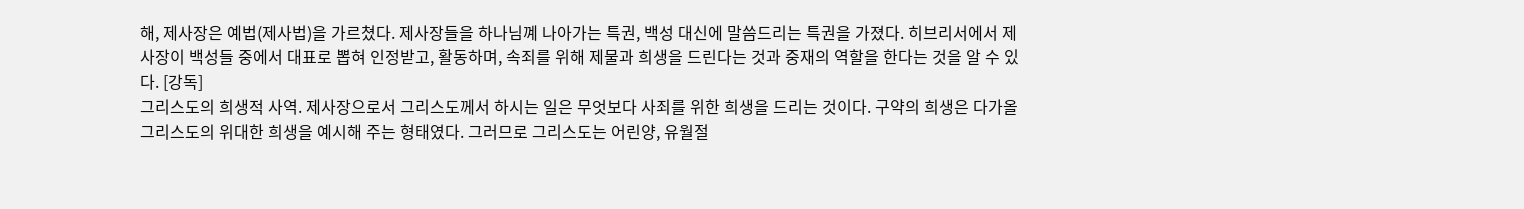해, 제사장은 예법(제사법)을 가르쳤다. 제사장들을 하나님꼐 나아가는 특권, 백성 대신에 말씀드리는 특권을 가졌다. 히브리서에서 제사장이 백성들 중에서 대표로 뽑혀 인정받고, 활동하며, 속죄를 위해 제물과 희생을 드린다는 것과 중재의 역할을 한다는 것을 알 수 있다. [강독]
그리스도의 희생적 사역. 제사장으로서 그리스도께서 하시는 일은 무엇보다 사죄를 위한 희생을 드리는 것이다. 구약의 희생은 다가올 그리스도의 위대한 희생을 예시해 주는 형태였다. 그러므로 그리스도는 어린양, 유월절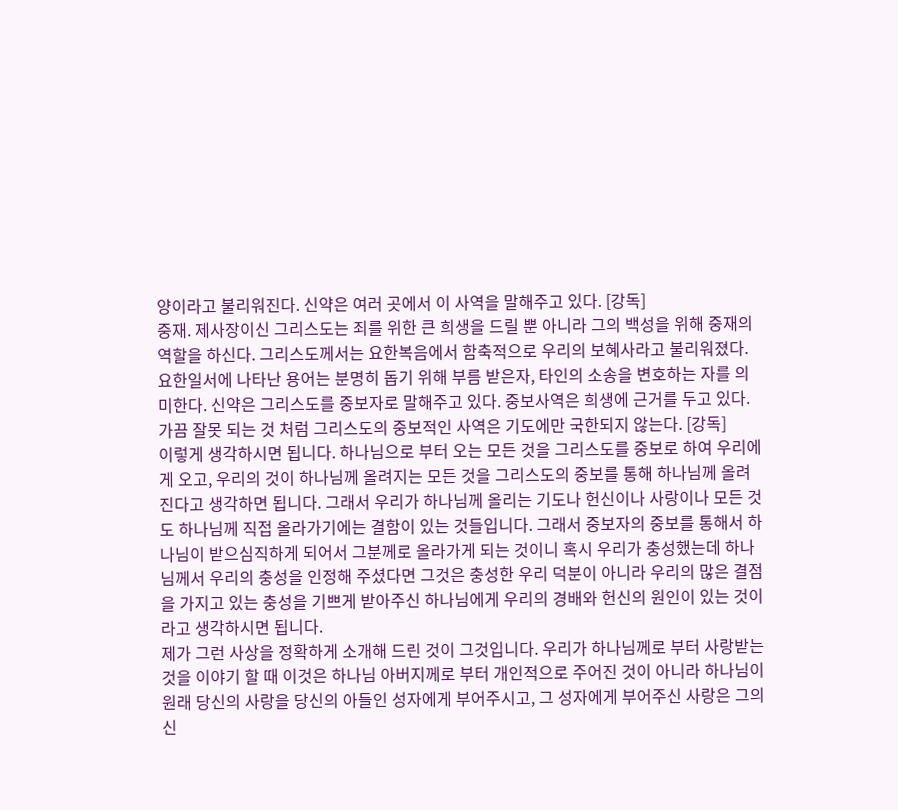양이라고 불리워진다. 신약은 여러 곳에서 이 사역을 말해주고 있다. [강독]
중재. 제사장이신 그리스도는 죄를 위한 큰 희생을 드릴 뿐 아니라 그의 백성을 위해 중재의 역할을 하신다. 그리스도께서는 요한복음에서 함축적으로 우리의 보혜사라고 불리워졌다. 요한일서에 나타난 용어는 분명히 돕기 위해 부름 받은자, 타인의 소송을 변호하는 자를 의미한다. 신약은 그리스도를 중보자로 말해주고 있다. 중보사역은 희생에 근거를 두고 있다. 가끔 잘못 되는 것 처럼 그리스도의 중보적인 사역은 기도에만 국한되지 않는다. [강독]
이렇게 생각하시면 됩니다. 하나님으로 부터 오는 모든 것을 그리스도를 중보로 하여 우리에게 오고, 우리의 것이 하나님께 올려지는 모든 것을 그리스도의 중보를 통해 하나님께 올려진다고 생각하면 됩니다. 그래서 우리가 하나님께 올리는 기도나 헌신이나 사랑이나 모든 것도 하나님께 직접 올라가기에는 결함이 있는 것들입니다. 그래서 중보자의 중보를 통해서 하나님이 받으심직하게 되어서 그분께로 올라가게 되는 것이니 혹시 우리가 충성했는데 하나님께서 우리의 충성을 인정해 주셨다면 그것은 충성한 우리 덕분이 아니라 우리의 많은 결점을 가지고 있는 충성을 기쁘게 받아주신 하나님에게 우리의 경배와 헌신의 원인이 있는 것이라고 생각하시면 됩니다.
제가 그런 사상을 정확하게 소개해 드린 것이 그것입니다. 우리가 하나님께로 부터 사랑받는 것을 이야기 할 때 이것은 하나님 아버지께로 부터 개인적으로 주어진 것이 아니라 하나님이 원래 당신의 사랑을 당신의 아들인 성자에게 부어주시고, 그 성자에게 부어주신 사랑은 그의 신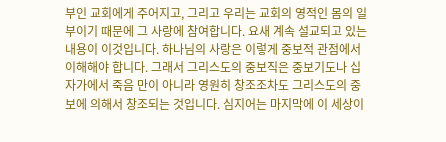부인 교회에게 주어지고, 그리고 우리는 교회의 영적인 몸의 일부이기 때문에 그 사랑에 참여합니다. 요새 계속 설교되고 있는 내용이 이것입니다. 하나님의 사랑은 이렇게 중보적 관점에서 이해해야 합니다. 그래서 그리스도의 중보직은 중보기도나 십자가에서 죽음 만이 아니라 영원히 창조조차도 그리스도의 중보에 의해서 창조되는 것입니다. 심지어는 마지막에 이 세상이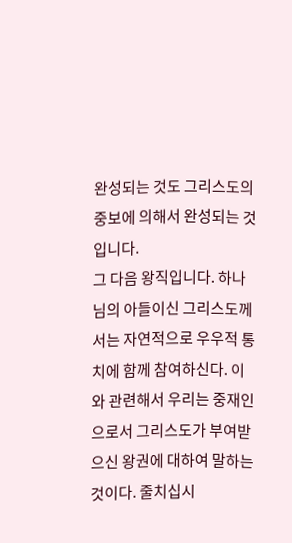완성되는 것도 그리스도의 중보에 의해서 완성되는 것입니다.
그 다음 왕직입니다. 하나님의 아들이신 그리스도께서는 자연적으로 우우적 통치에 함께 참여하신다. 이와 관련해서 우리는 중재인으로서 그리스도가 부여받으신 왕권에 대하여 말하는 것이다. 줄치십시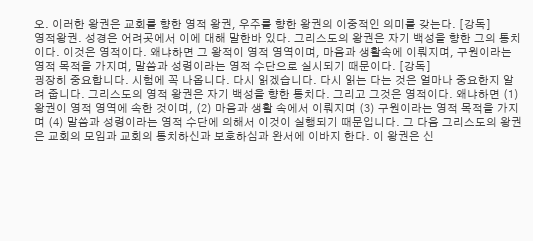오. 이러한 왕권은 교회를 향한 영적 왕권, 우주를 향한 왕권의 이중적인 의미를 갖는다. [강독]
영적왕권. 성경은 어려곳에서 이에 대해 말한바 있다. 그리스도의 왕권은 자기 백성을 향한 그의 통치이다. 이것은 영적이다. 왜냐하면 그 왕적이 영적 영역이며, 마음과 생활속에 이뤄지며, 구원이라는 영적 목적을 가지며, 말씀과 성령이라는 영적 수단으로 실시되기 때문이다. [강독]
굉장히 중요합니다. 시험에 꼭 나옵니다. 다시 읽겠습니다. 다시 읽는 다는 것은 얼마나 중요한지 알려 줍니다. 그리스도의 영적 왕권은 자기 백성을 향한 통치다. 그리고 그것은 영적이다. 왜냐하면 (1) 왕권이 영적 영역에 속한 것이며, (2) 마음과 생활 속에서 이뤄지며 (3) 구원이라는 영적 목적을 가지며 (4) 말씀과 성령이라는 영적 수단에 의해서 이것이 실행되기 때문입니다. 그 다음 그리스도의 왕권은 교회의 모임과 교회의 통치하신과 보호하심과 완서에 이바지 한다. 이 왕권은 신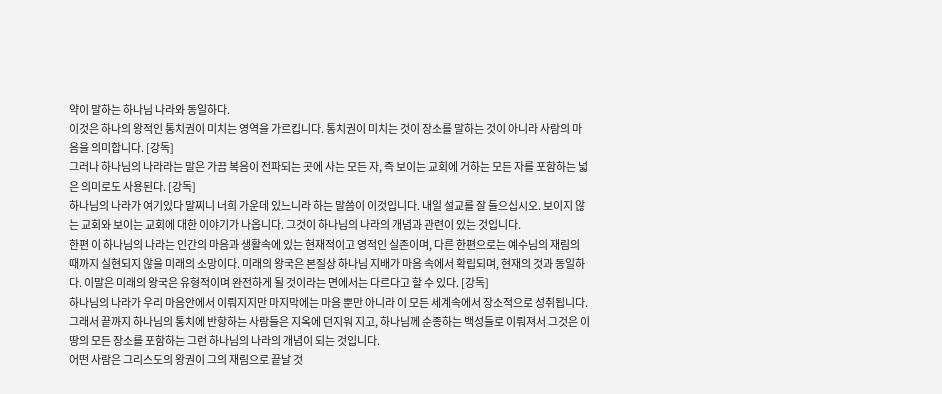약이 말하는 하나님 나라와 동일하다.
이것은 하나의 왕적인 통치권이 미치는 영역을 가르킵니다. 통치권이 미치는 것이 장소를 말하는 것이 아니라 사람의 마음을 의미합니다. [강독]
그러나 하나님의 나라라는 말은 가끔 복음이 전파되는 곳에 사는 모든 자, 즉 보이는 교회에 거하는 모든 자를 포함하는 넓은 의미로도 사용된다. [강독]
하나님의 나라가 여기있다 말찌니 너희 가운데 있느니라 하는 말씀이 이것입니다. 내일 설교를 잘 들으십시오. 보이지 않는 교회와 보이는 교회에 대한 이야기가 나옵니다. 그것이 하나님의 나라의 개념과 관련이 있는 것입니다.
한편 이 하나님의 나라는 인간의 마음과 생활속에 있는 현재적이고 영적인 실존이며, 다른 한편으로는 예수님의 재림의 때까지 실현되지 않을 미래의 소망이다. 미래의 왕국은 본질상 하나님 지배가 마음 속에서 확립되며, 현재의 것과 동일하다. 이말은 미래의 왕국은 유형적이며 완전하게 될 것이라는 면에서는 다르다고 할 수 있다. [강독]
하나님의 나라가 우리 마음안에서 이뤄지지만 마지막에는 마음 뿐만 아니라 이 모든 세계속에서 장소적으로 성취됩니다. 그래서 끝까지 하나님의 통치에 반항하는 사람들은 지옥에 던지워 지고, 하나님께 순종하는 백성들로 이뤄져서 그것은 이 땅의 모든 장소를 포함하는 그런 하나님의 나라의 개념이 되는 것입니다.
어떤 사람은 그리스도의 왕권이 그의 재림으로 끝날 것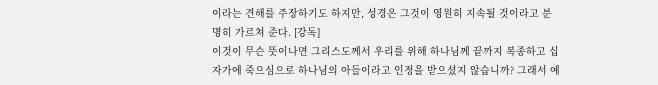이라는 견해를 주장하기도 하지만, 성경은 그것이 영원히 지속될 것이라고 분명히 가르쳐 준다. [강독]
이것이 무슨 뜻이나면 그리스도께서 우리를 위해 하나님께 끝까지 복종하고 십자가에 죽으심으로 하나님의 아들이라고 인정을 받으셨지 않습니까? 그래서 예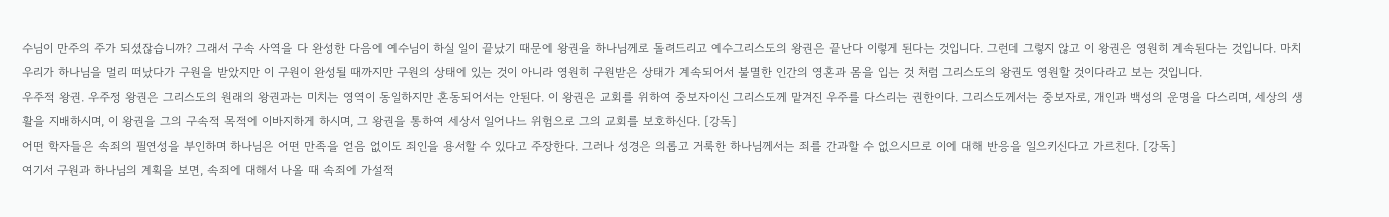수님이 만주의 주가 되셨잖습니까? 그래서 구속 사역을 다 완성한 다음에 예수님이 하실 일이 끝났기 때문에 왕권을 하나님께로 돌려드리고 예수그리스도의 왕권은 끝난다 이렇게 된다는 것입니다. 그런데 그렇지 않고 이 왕권은 영원히 계속된다는 것입니다. 마치 우리가 하나님을 멀리 떠났다가 구원을 받았지만 이 구원이 완성될 때까지만 구원의 상태에 있는 것이 아니라 영원히 구원받은 상태가 계속되어서 불멸한 인간의 영혼과 몸을 입는 것 처럼 그리스도의 왕권도 영원할 것이다라고 보는 것입니다.
우주적 왕권. 우주정 왕권은 그리스도의 원래의 왕권과는 미치는 영역이 동일하지만 혼동되어서는 안된다. 이 왕권은 교회를 위하여 중보자이신 그리스도께 맡겨진 우주를 다스리는 권한이다. 그리스도께서는 중보자로, 개인과 백성의 운명을 다스리며, 세상의 생활을 지배하시며, 이 왕권을 그의 구속적 목적에 이바지하게 하시며, 그 왕권을 통하여 세상서 일어나느 위험으로 그의 교회를 보호하신다. [강독]
어떤 학자들은 속죄의 필연성을 부인하며 하나님은 어떤 만족을 얻음 없이도 죄인을 용서할 수 있다고 주장한다. 그러나 성경은 의롭고 거룩한 하나님께서는 죄를 간과할 수 없으시므로 이에 대해 반응을 일으키신다고 가르친다. [강독]
여기서 구원과 하나님의 계획을 보면, 속죄에 대해서 나올 때 속죄에 가설적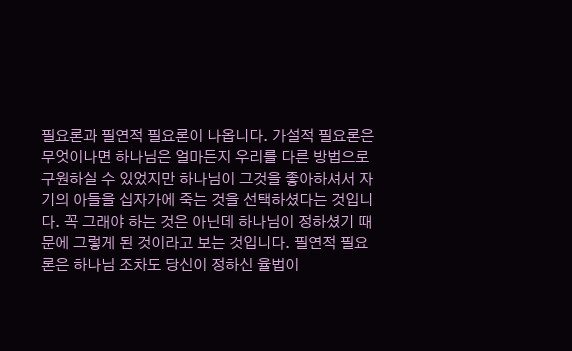필요론과 필연적 필요론이 나옵니다. 가설적 필요론은 무엇이나면 하나님은 얼마든지 우리를 다른 방법으로 구원하실 수 있었지만 하나님이 그것을 좋아하셔서 자기의 아들을 십자가에 죽는 것을 선택하셨다는 것입니다. 꼭 그래야 하는 것은 아닌데 하나님이 정하셨기 때문에 그렇게 된 것이라고 보는 것입니다. 필연적 필요론은 하나님 조차도 당신이 정하신 율법이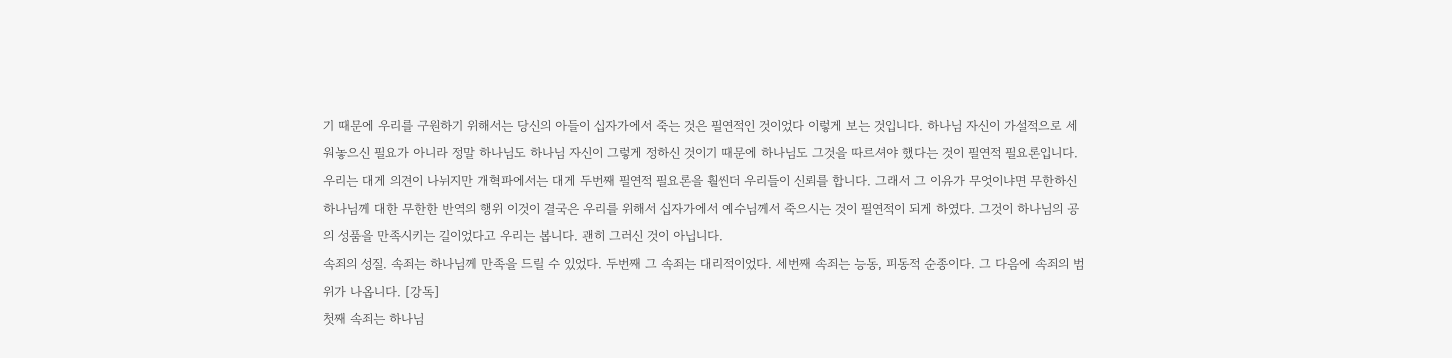기 때문에 우리를 구원하기 위해서는 당신의 아들이 십자가에서 죽는 것은 필연적인 것이었다 이렇게 보는 것입니다. 하나님 자신이 가설적으로 세워놓으신 필요가 아니라 정말 하나님도 하나님 자신이 그렇게 정하신 것이기 때문에 하나님도 그것을 따르셔야 했다는 것이 필연적 필요론입니다. 우리는 대게 의견이 나뉘지만 개혁파에서는 대게 두번째 필연적 필요론을 훨씬더 우리들이 신뢰를 합니다. 그래서 그 이유가 무엇이냐면 무한하신 하나님께 대한 무한한 반역의 행위 이것이 결국은 우리를 위해서 십자가에서 예수님께서 죽으시는 것이 필연적이 되게 하였다. 그것이 하나님의 공의 성품을 만족시키는 길이었다고 우리는 봅니다. 괜히 그러신 것이 아닙니다.
속죄의 성질. 속죄는 하나님께 만족을 드릴 수 있었다. 두번째 그 속죄는 대리적이었다. 세번째 속죄는 능동, 피동적 순종이다. 그 다음에 속죄의 범위가 나옵니다. [강독]
첫째 속죄는 하나님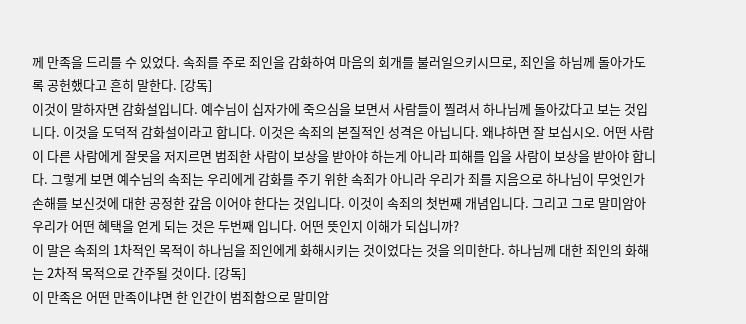께 만족을 드리를 수 있었다. 속죄를 주로 죄인을 감화하여 마음의 회개를 불러일으키시므로, 죄인을 하님께 돌아가도록 공헌했다고 흔히 말한다. [강독]
이것이 말하자면 감화설입니다. 예수님이 십자가에 죽으심을 보면서 사람들이 찔려서 하나님께 돌아갔다고 보는 것입니다. 이것을 도덕적 감화설이라고 합니다. 이것은 속죄의 본질적인 성격은 아닙니다. 왜냐하면 잘 보십시오. 어떤 사람이 다른 사람에게 잘못을 저지르면 범죄한 사람이 보상을 받아야 하는게 아니라 피해를 입을 사람이 보상을 받아야 합니다. 그렇게 보면 예수님의 속죄는 우리에게 감화를 주기 위한 속죄가 아니라 우리가 죄를 지음으로 하나님이 무엇인가 손해를 보신것에 대한 공정한 갚음 이어야 한다는 것입니다. 이것이 속죄의 첫번째 개념입니다. 그리고 그로 말미암아 우리가 어떤 혜택을 얻게 되는 것은 두번째 입니다. 어떤 뜻인지 이해가 되십니까?
이 말은 속죄의 1차적인 목적이 하나님을 죄인에게 화해시키는 것이었다는 것을 의미한다. 하나님께 대한 죄인의 화해는 2차적 목적으로 간주될 것이다. [강독]
이 만족은 어떤 만족이냐면 한 인간이 범죄함으로 말미암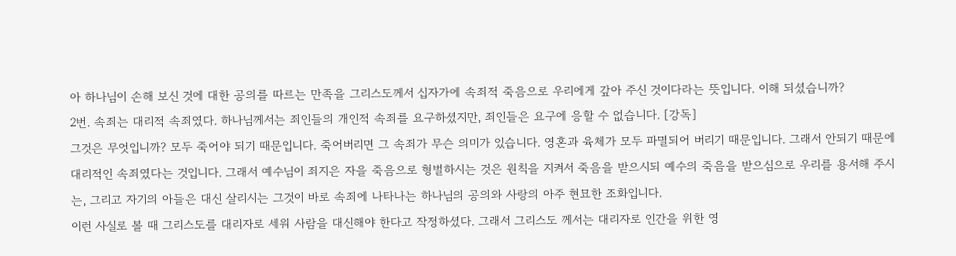아 하나님이 손해 보신 것에 대한 공의를 따르는 만족을 그리스도께서 십자가에 속죄적 죽음으로 우리에게 갚아 주신 것이다라는 뜻입니다. 이해 되셨습니까?
2번. 속죄는 대리적 속죄였다. 하나님께서는 죄인들의 개인적 속죄를 요구하셨지만, 죄인들은 요구에 응할 수 없습니다. [강독]
그것은 무엇입니까? 모두 죽어야 되기 때문입니다. 죽어버리면 그 속죄가 무슨 의미가 있습니다. 영혼과 육체가 모두 파멸되어 버리기 때문입니다. 그래서 안되기 때문에 대리적인 속죄였다는 것입니다. 그래서 예수님이 죄지은 자을 죽음으로 형벌하시는 것은 원칙을 지켜서 죽음을 받으시되 예수의 죽음을 받으심으로 우리를 용서해 주시는, 그리고 자기의 아들은 대신 살리시는 그것이 바로 속죄에 나타나는 하나님의 공의와 사랑의 아주 현묘한 조화입니다.
이런 사실로 볼 때 그리스도를 대리자로 세워 사람을 대신해야 한다고 작정하셨다. 그래서 그리스도 께서는 대리자로 인간을 위한 영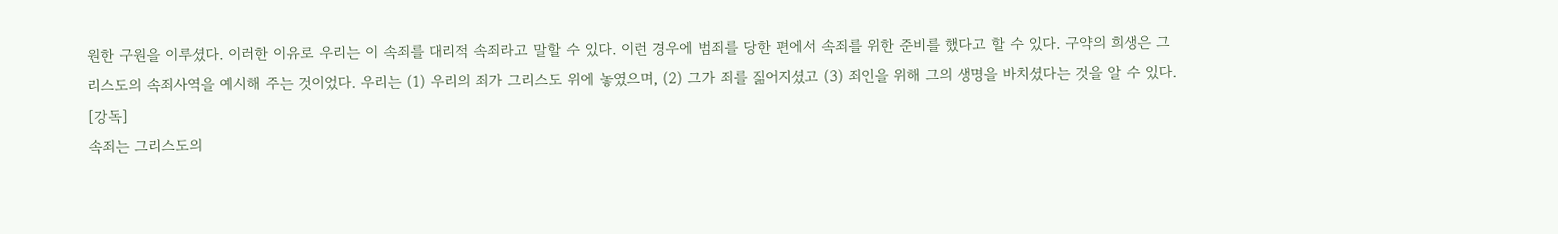원한 구원을 이루셨다. 이러한 이유로 우리는 이 속죄를 대리적 속죄라고 말할 수 있다. 이런 경우에 범죄를 당한 편에서 속죄를 위한 준비를 했다고 할 수 있다. 구약의 희생은 그리스도의 속죄사역을 예시해 주는 것이었다. 우리는 (1) 우리의 죄가 그리스도 위에 놓였으며, (2) 그가 죄를 짊어지셨고 (3) 죄인을 위해 그의 생명을 바치셨다는 것을 알 수 있다. [강독]
속죄는 그리스도의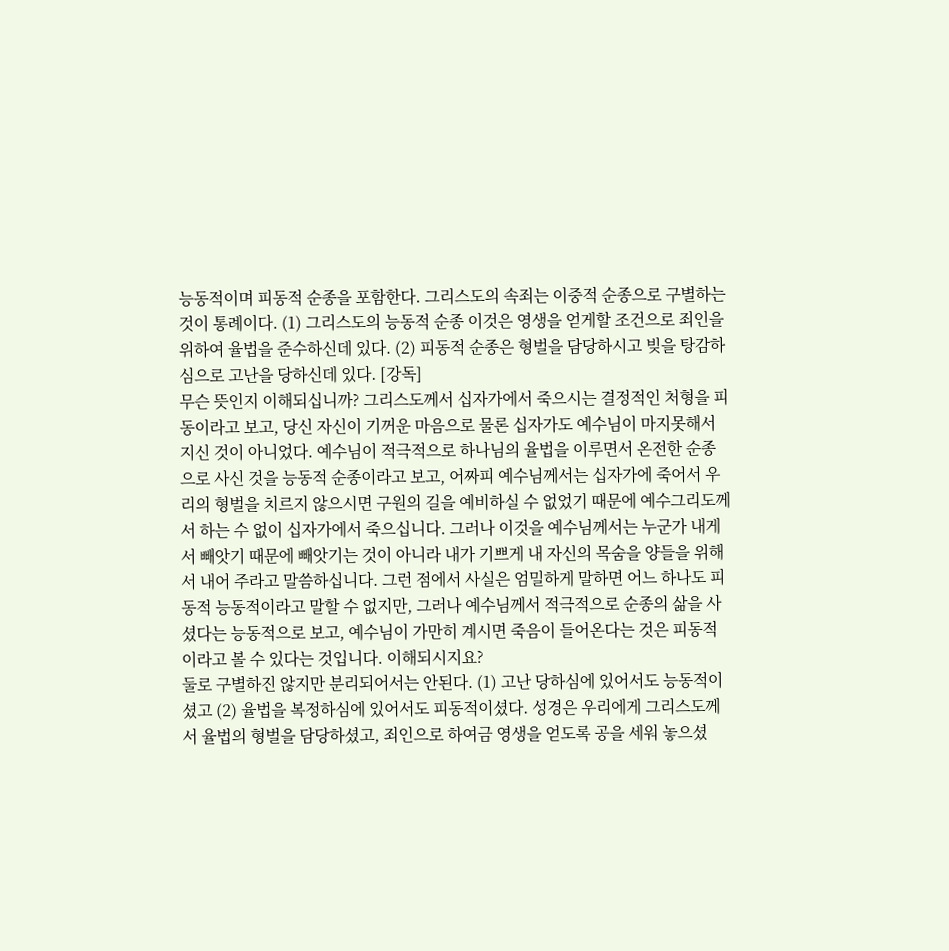능동적이며 피동적 순종을 포함한다. 그리스도의 속죄는 이중적 순종으로 구별하는 것이 통례이다. (1) 그리스도의 능동적 순종 이것은 영생을 얻게할 조건으로 죄인을 위하여 율법을 준수하신데 있다. (2) 피동적 순종은 형벌을 담당하시고 빚을 탕감하심으로 고난을 당하신데 있다. [강독]
무슨 뜻인지 이해되십니까? 그리스도께서 십자가에서 죽으시는 결정적인 처형을 피동이라고 보고, 당신 자신이 기꺼운 마음으로 물론 십자가도 예수님이 마지못해서 지신 것이 아니었다. 예수님이 적극적으로 하나님의 율법을 이루면서 온전한 순종으로 사신 것을 능동적 순종이라고 보고, 어짜피 예수님께서는 십자가에 죽어서 우리의 형벌을 치르지 않으시면 구원의 길을 예비하실 수 없었기 때문에 예수그리도께서 하는 수 없이 십자가에서 죽으십니다. 그러나 이것을 예수님께서는 누군가 내게서 빼앗기 때문에 빼앗기는 것이 아니라 내가 기쁘게 내 자신의 목숨을 양들을 위해서 내어 주라고 말씀하십니다. 그런 점에서 사실은 엄밀하게 말하면 어느 하나도 피동적 능동적이라고 말할 수 없지만, 그러나 예수님께서 적극적으로 순종의 삶을 사셨다는 능동적으로 보고, 예수님이 가만히 계시면 죽음이 들어온다는 것은 피동적이라고 볼 수 있다는 것입니다. 이해되시지요?
둘로 구별하진 않지만 분리되어서는 안된다. (1) 고난 당하심에 있어서도 능동적이셨고 (2) 율법을 복정하심에 있어서도 피동적이셨다. 성경은 우리에게 그리스도께서 율법의 형벌을 담당하셨고, 죄인으로 하여금 영생을 얻도록 공을 세워 놓으셨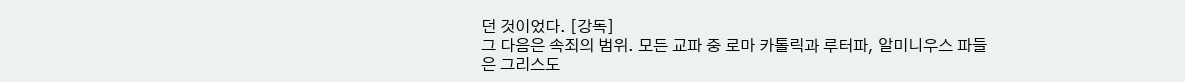던 것이었다. [강독]
그 다음은 속죄의 범위. 모든 교파 중 로마 카톨릭과 루터파, 알미니우스 파들은 그리스도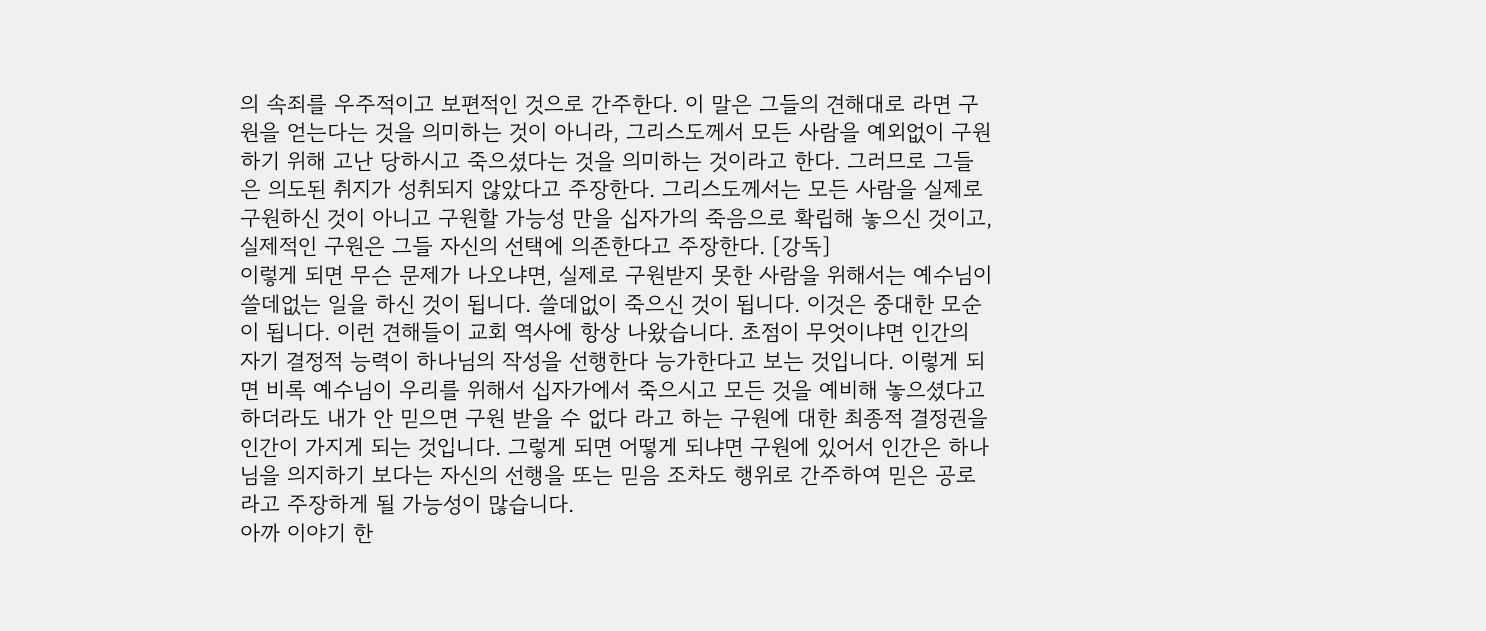의 속죄를 우주적이고 보편적인 것으로 간주한다. 이 말은 그들의 견해대로 라면 구원을 얻는다는 것을 의미하는 것이 아니라, 그리스도께서 모든 사람을 예외없이 구원하기 위해 고난 당하시고 죽으셨다는 것을 의미하는 것이라고 한다. 그러므로 그들은 의도된 취지가 성취되지 않았다고 주장한다. 그리스도께서는 모든 사람을 실제로 구원하신 것이 아니고 구원할 가능성 만을 십자가의 죽음으로 확립해 놓으신 것이고, 실제적인 구원은 그들 자신의 선택에 의존한다고 주장한다. [강독]
이렇게 되면 무슨 문제가 나오냐면, 실제로 구원받지 못한 사람을 위해서는 예수님이 쓸데없는 일을 하신 것이 됩니다. 쓸데없이 죽으신 것이 됩니다. 이것은 중대한 모순이 됩니다. 이런 견해들이 교회 역사에 항상 나왔습니다. 초점이 무엇이냐면 인간의 자기 결정적 능력이 하나님의 작성을 선행한다 능가한다고 보는 것입니다. 이렇게 되면 비록 예수님이 우리를 위해서 십자가에서 죽으시고 모든 것을 예비해 놓으셨다고 하더라도 내가 안 믿으면 구원 받을 수 없다 라고 하는 구원에 대한 최종적 결정권을 인간이 가지게 되는 것입니다. 그렇게 되면 어떻게 되냐면 구원에 있어서 인간은 하나님을 의지하기 보다는 자신의 선행을 또는 믿음 조차도 행위로 간주하여 믿은 공로라고 주장하게 될 가능성이 많습니다.
아까 이야기 한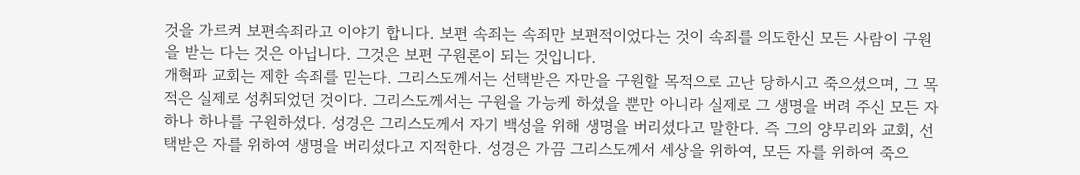것을 가르켜 보편속죄라고 이야기 합니다. 보편 속죄는 속죄만 보편적이었다는 것이 속죄를 의도한신 모든 사람이 구원을 받는 다는 것은 아닙니다. 그것은 보편 구원론이 되는 것입니다.
개혁파 교회는 제한 속죄를 믿는다. 그리스도께서는 선택받은 자만을 구원할 목적으로 고난 당하시고 죽으셨으며, 그 목적은 실제로 성취되었던 것이다. 그리스도께서는 구원을 가능케 하셨을 뿐만 아니라 실제로 그 생명을 버려 주신 모든 자 하나 하나를 구원하셨다. 성경은 그리스도께서 자기 백성을 위해 생명을 버리셨다고 말한다. 즉 그의 양무리와 교회, 선택받은 자를 위하여 생명을 버리셨다고 지적한다. 성경은 가끔 그리스도께서 세상을 위하여, 모든 자를 위하여 죽으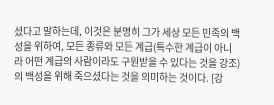셨다고 말하는데, 이것은 분명히 그가 세상 모든 민족의 백성을 위하여, 모든 종류와 모든 계급(특수한 계급이 아니라 어떤 계급의 사람이라도 구원받을 수 있다는 것을 강조)의 백성을 위해 죽으셨다는 것을 의미하는 것이다. [강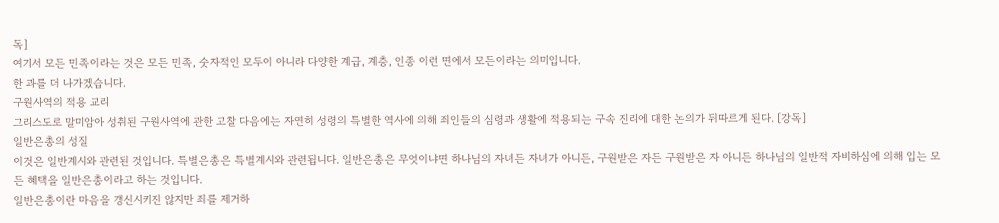독]
여기서 모든 민족이라는 것은 모든 민족, 숫자적인 모두이 아니라 다양한 계급, 계층, 인종 이런 면에서 모든이라는 의미입니다.
한 과를 더 나가겠습니다.
구원사역의 적용 교리
그리스도로 말미암아 성취된 구원사역에 관한 고찰 다음에는 자연히 성령의 특별한 역사에 의해 죄인들의 심령과 생활에 적용되는 구속 진리에 대한 논의가 뒤따르게 된다. [강독]
일반은총의 성질
이것은 일반계시와 관련된 것입니다. 특별은총은 특별계시와 관련됩니다. 일반은총은 무엇이냐면 하나님의 자녀든 자녀가 아니든, 구원받은 자든 구원받은 자 아니든 하나님의 일반적 자비하심에 의해 입는 모든 혜택을 일반은총이라고 하는 것입니다.
일반은총이란 마음을 갱신시키진 않지만 죄를 제거하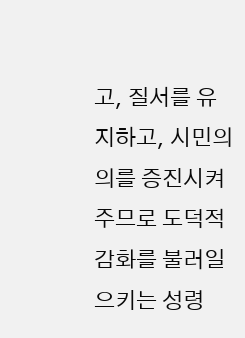고, 질서를 유지하고, 시민의 의를 증진시켜 주므로 도덕적 감화를 불러일으키는 성령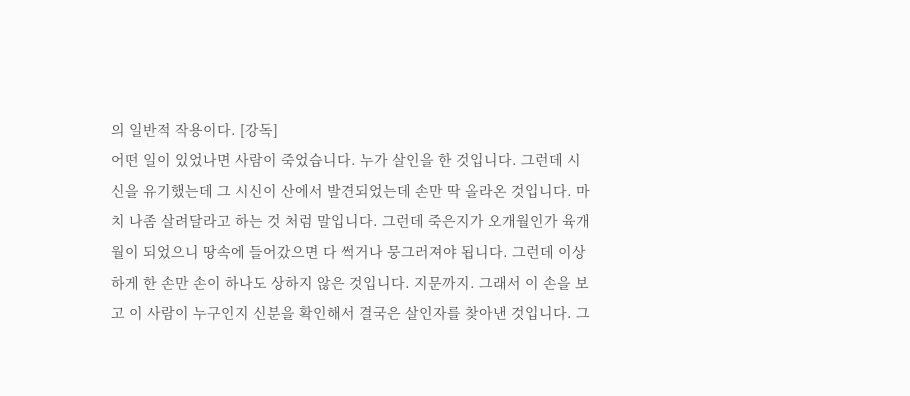의 일반적 작용이다. [강독]
어떤 일이 있었나면 사람이 죽었습니다. 누가 살인을 한 것입니다. 그런데 시신을 유기했는데 그 시신이 산에서 발견되었는데 손만 딱 올라온 것입니다. 마치 나좀 살려달라고 하는 것 처럼 말입니다. 그런데 죽은지가 오개월인가 육개월이 되었으니 땅속에 들어갔으면 다 썩거나 뭉그러져야 됩니다. 그런데 이상하게 한 손만 손이 하나도 상하지 않은 것입니다. 지문까지. 그래서 이 손을 보고 이 사람이 누구인지 신분을 확인해서 결국은 살인자를 찾아낸 것입니다. 그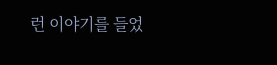런 이야기를 들었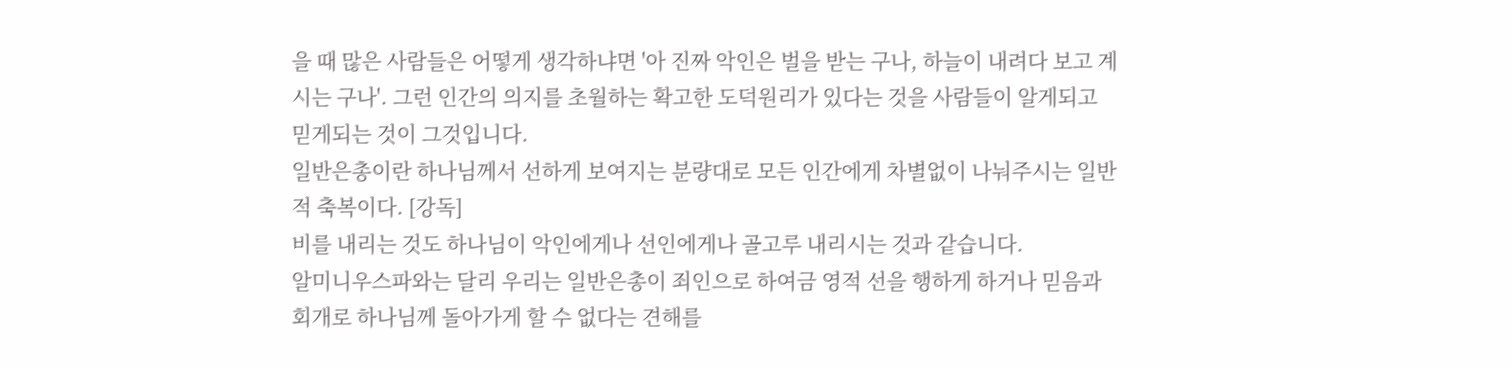을 때 많은 사람들은 어떻게 생각하냐면 '아 진짜 악인은 벌을 받는 구나, 하늘이 내려다 보고 계시는 구나'. 그런 인간의 의지를 초월하는 확고한 도덕원리가 있다는 것을 사람들이 알게되고 믿게되는 것이 그것입니다.
일반은총이란 하나님께서 선하게 보여지는 분량대로 모든 인간에게 차별없이 나눠주시는 일반적 축복이다. [강독]
비를 내리는 것도 하나님이 악인에게나 선인에게나 골고루 내리시는 것과 같습니다.
알미니우스파와는 달리 우리는 일반은총이 죄인으로 하여금 영적 선을 행하게 하거나 믿음과 회개로 하나님께 돌아가게 할 수 없다는 견해를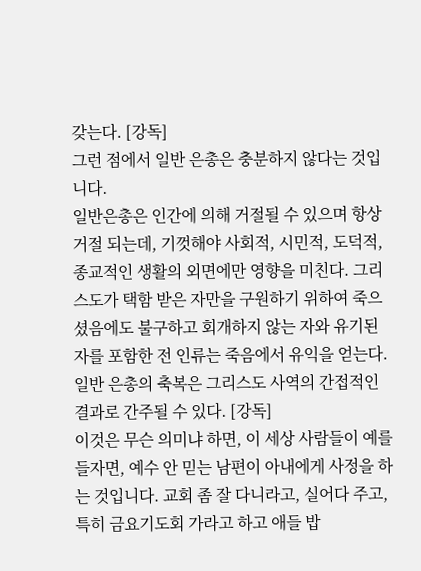갖는다. [강독]
그런 점에서 일반 은총은 충분하지 않다는 것입니다.
일반은총은 인간에 의해 거절될 수 있으며 항상 거절 되는데, 기껏해야 사회적, 시민적, 도덕적, 종교적인 생활의 외면에만 영향을 미친다. 그리스도가 택함 받은 자만을 구원하기 위하여 죽으셨음에도 불구하고 회개하지 않는 자와 유기된 자를 포함한 전 인류는 죽음에서 유익을 얻는다. 일반 은총의 축복은 그리스도 사역의 간접적인 결과로 간주될 수 있다. [강독]
이것은 무슨 의미냐 하면, 이 세상 사람들이 예를 들자면, 예수 안 믿는 남편이 아내에게 사정을 하는 것입니다. 교회 좀 잘 다니라고, 실어다 주고, 특히 금요기도회 가라고 하고 애들 밥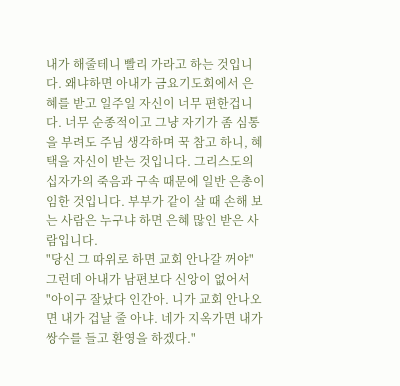내가 해줄테니 빨리 가라고 하는 것입니다. 왜냐하면 아내가 금요기도회에서 은혜를 받고 일주일 자신이 너무 편한겁니다. 너무 순종적이고 그냥 자기가 좀 심통을 부려도 주님 생각하며 꾹 참고 하니, 혜택을 자신이 받는 것입니다. 그리스도의 십자가의 죽음과 구속 때문에 일반 은총이 임한 것입니다. 부부가 같이 살 때 손해 보는 사람은 누구냐 하면 은혜 많인 받은 사람입니다.
"당신 그 따위로 하면 교회 안나갈 꺼야"
그런데 아내가 남편보다 신앙이 없어서
"아이구 잘났다 인간아. 니가 교회 안나오면 내가 겁날 줄 아냐. 네가 지옥가면 내가 쌍수를 들고 환영을 하겠다."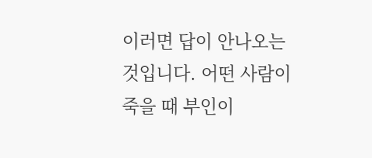이러면 답이 안나오는 것입니다. 어떤 사람이 죽을 때 부인이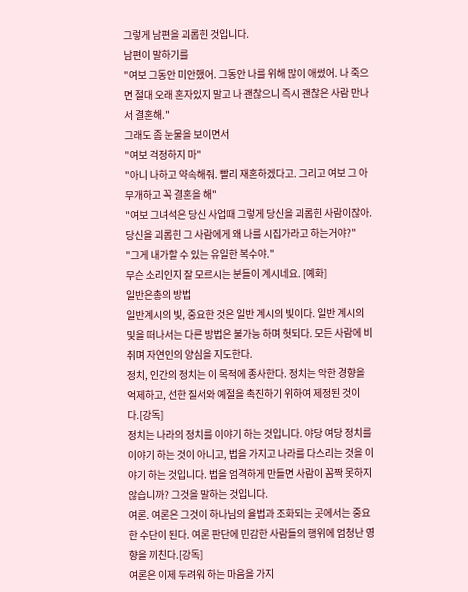그렇게 남편을 괴롭힌 것입니다.
남편이 말하기를
"여보 그동안 미안했어. 그동안 나를 위해 많이 애썼어. 나 죽으면 절대 오래 혼자있지 말고 나 괜찮으니 즉시 괜찮은 사람 만나서 결혼해."
그래도 좀 눈물을 보이면서
"여보 걱정하지 마"
"아니 나하고 약속해줘. 빨리 재혼하겠다고. 그리고 여보 그 아무개하고 꼭 결혼을 해"
"여보 그녀석은 당신 사업때 그렇게 당신을 괴롭힌 사람이잖아. 당신을 괴롭힌 그 사람에게 왜 나를 시집가라고 하는거야?"
"그게 내가할 수 있는 유일한 복수야."
무슨 소리인지 잘 모르시는 분들이 계시네요. [예화]
일반은총의 방법
일반계시의 빛, 중요한 것은 일반 계시의 빛이다. 일반 계시의 및을 떠나서는 다른 방법은 불가능 하며 헛되다. 모든 사람에 비취며 자연인의 양심을 지도한다.
정치, 인간의 정치는 이 목적에 종사한다. 정치는 악한 경향을 억제하고, 선한 질서와 예절을 촉진하기 위하여 제정된 것이다.[강독]
정치는 나라의 정치를 이야기 하는 것입니다. 야당 여당 정치를 이야기 하는 것이 아니고, 법을 가지고 나라를 다스리는 것을 이야기 하는 것입니다. 법을 엄격하게 만들면 사람이 꼼짝 못하지 않습니까? 그것을 말하는 것입니다.
여론. 여론은 그것이 하나님의 율법과 조화되는 곳에서는 중요한 수단이 된다. 여론 판단에 민감한 사람들의 행위에 엄청난 영향을 끼친다.[강독]
여론은 이제 두려워 하는 마음을 가지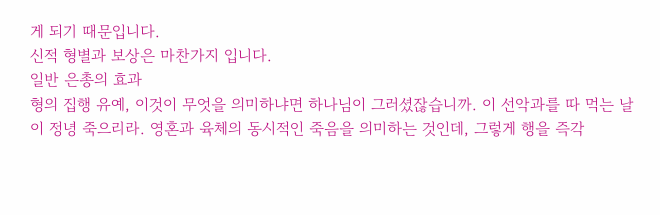게 되기 때문입니다.
신적 형별과 보상은 마찬가지 입니다.
일반 은총의 효과
형의 집행 유예, 이것이 무엇을 의미하냐면 하나님이 그러셨잖습니까. 이 선악과를 따 먹는 날이 정녕 죽으리라. 영혼과 육체의 동시적인 죽음을 의미하는 것인데, 그렇게 행을 즉각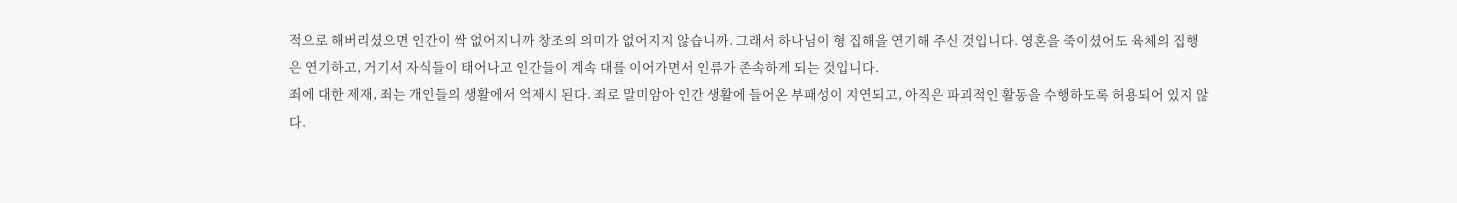적으로 해버리셨으면 인간이 싹 없어지니까 창조의 의미가 없어지지 않습니까. 그래서 하나님이 형 집해을 연기해 주신 것입니다. 영혼을 죽이셨어도 육체의 집행은 연기하고, 거기서 자식들이 태어나고 인간들이 계속 대를 이어가면서 인류가 존속하게 되는 것입니다.
죄에 대한 제재, 죄는 개인들의 생활에서 억제시 된다. 죄로 말미암아 인간 생활에 들어온 부패성이 지연되고, 아직은 파괴적인 활동을 수행하도록 허용되어 있지 않다.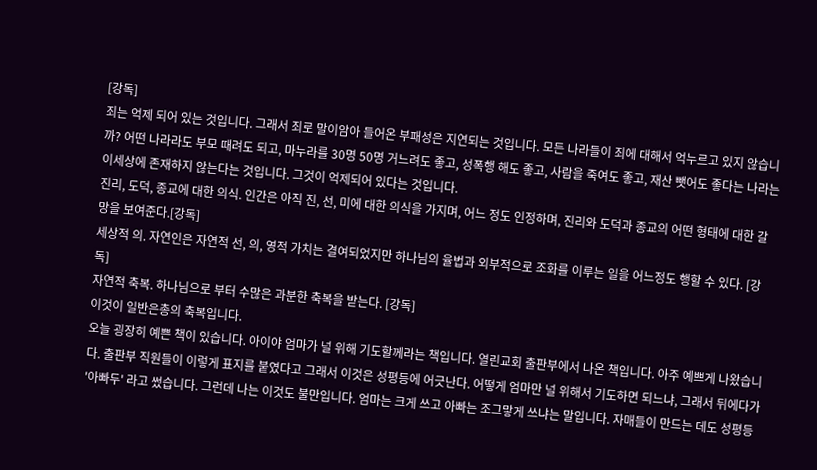[강독]
죄는 억제 되어 있는 것입니다. 그래서 죄로 말이암아 들어온 부패성은 지연되는 것입니다. 모든 나라들이 죄에 대해서 억누르고 있지 않습니까? 어떤 나라라도 부모 때려도 되고, 마누라를 30명 50명 거느려도 좋고, 성폭행 해도 좋고, 사람을 죽여도 좋고, 재산 뺏어도 좋다는 나라는 이세상에 존재하지 않는다는 것입니다. 그것이 억제되어 있다는 것입니다.
진리, 도덕, 종교에 대한 의식. 인간은 아직 진, 선, 미에 대한 의식을 가지며, 어느 정도 인정하며, 진리와 도덕과 종교의 어떤 형태에 대한 갈망을 보여준다.[강독]
세상적 의. 자연인은 자연적 선, 의, 영적 가치는 결여되었지만 하나님의 율법과 외부적으로 조화를 이루는 일을 어느정도 행할 수 있다. [강독]
자연적 축복. 하나님으로 부터 수많은 과분한 축복을 받는다. [강독]
이것이 일반은총의 축복입니다.
오늘 굉장히 예쁜 책이 있습니다. 아이야 엄마가 널 위해 기도할께라는 책입니다. 열린교회 출판부에서 나온 책입니다. 아주 예쁘게 나왔습니다. 출판부 직원들이 이렇게 표지를 붙였다고 그래서 이것은 성평등에 어긋난다. 어떻게 엄마만 널 위해서 기도하면 되느냐, 그래서 뒤에다가 '아빠두' 라고 썼습니다. 그런데 나는 이것도 불만입니다. 엄마는 크게 쓰고 아빠는 조그맣게 쓰냐는 말입니다. 자매들이 만드는 데도 성평등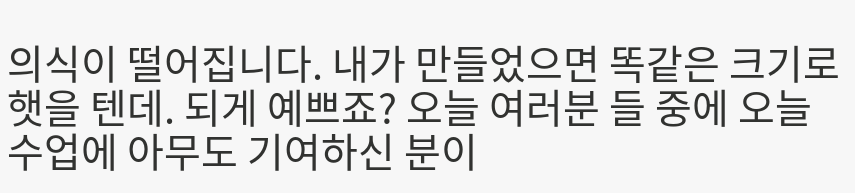의식이 떨어집니다. 내가 만들었으면 똑같은 크기로 햇을 텐데. 되게 예쁘죠? 오늘 여러분 들 중에 오늘 수업에 아무도 기여하신 분이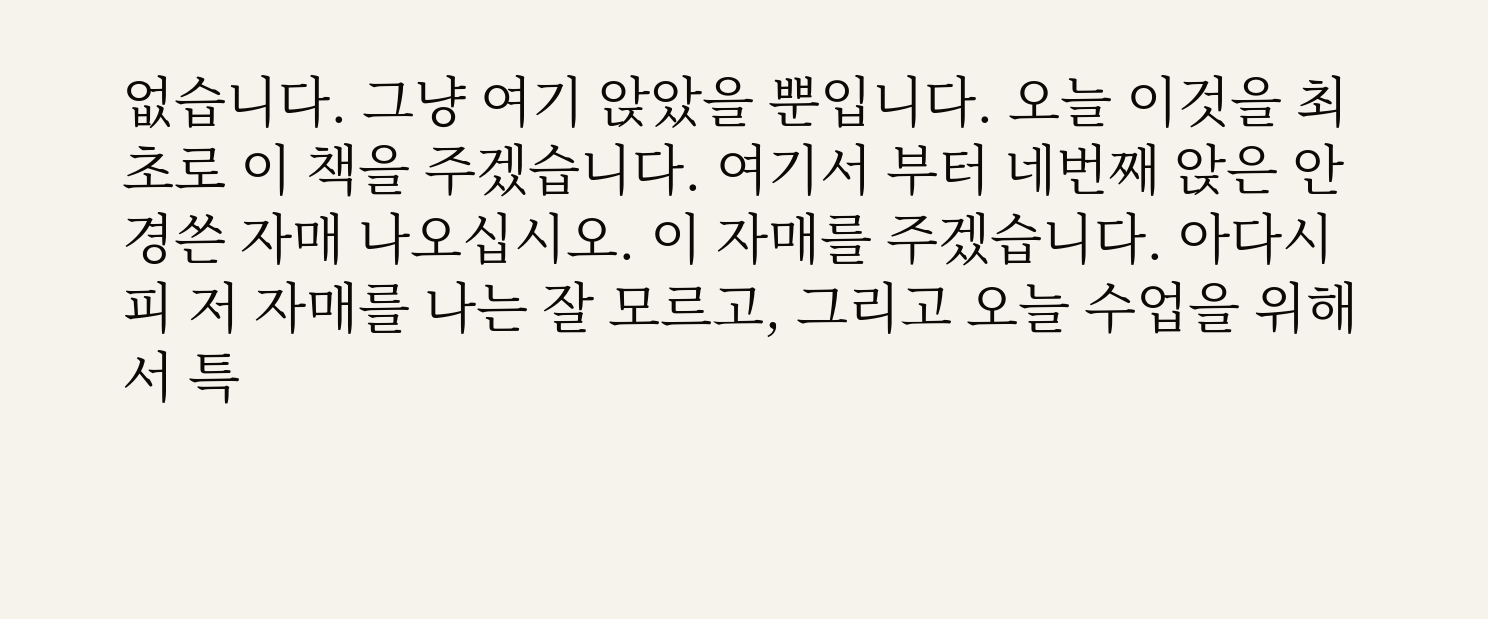없습니다. 그냥 여기 앉았을 뿐입니다. 오늘 이것을 최초로 이 책을 주겠습니다. 여기서 부터 네번째 앉은 안경쓴 자매 나오십시오. 이 자매를 주겠습니다. 아다시피 저 자매를 나는 잘 모르고, 그리고 오늘 수업을 위해서 특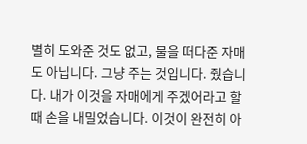별히 도와준 것도 없고, 물을 떠다준 자매도 아닙니다. 그냥 주는 것입니다. 줬습니다. 내가 이것을 자매에게 주겠어라고 할 때 손을 내밀었습니다. 이것이 완전히 아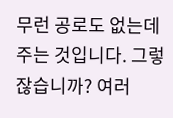무런 공로도 없는데 주는 것입니다. 그렇잖습니까? 여러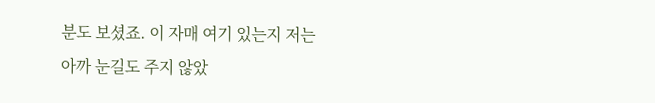분도 보셨죠. 이 자매 여기 있는지 저는 아까 눈길도 주지 않았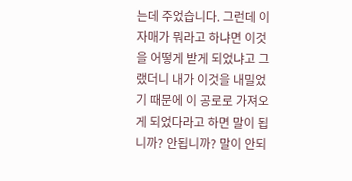는데 주었습니다. 그런데 이 자매가 뭐라고 하냐면 이것을 어떻게 받게 되었냐고 그랬더니 내가 이것을 내밀었기 때문에 이 공로로 가져오게 되었다라고 하면 말이 됩니까? 안됩니까? 말이 안되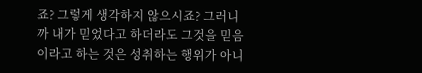죠? 그렇게 생각하지 않으시죠? 그러니까 내가 믿었다고 하더라도 그것을 믿음이라고 하는 것은 성취하는 행위가 아니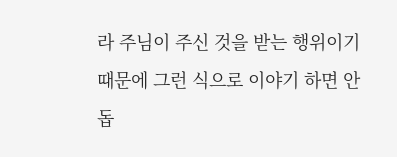라 주님이 주신 것을 받는 행위이기 때문에 그런 식으로 이야기 하면 안돕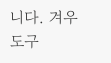니다. 겨우 도구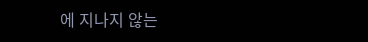에 지나지 않는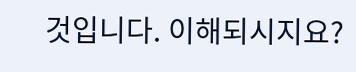것입니다. 이해되시지요?